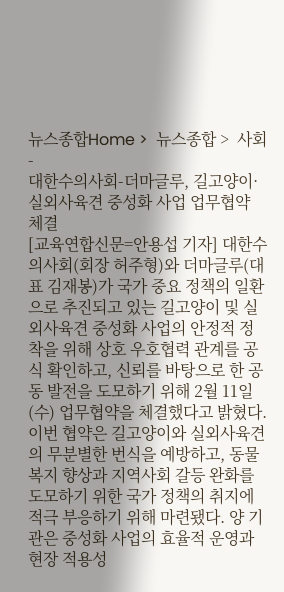뉴스종합Home >  뉴스종합 >  사회
-
대한수의사회-더마글루, 길고양이·실외사육견 중성화 사업 업무협약 체결
[교육연합신문=안용섭 기자] 대한수의사회(회장 허주형)와 더마글루(대표 김재봉)가 국가 중요 정책의 일환으로 추진되고 있는 길고양이 및 실외사육견 중성화 사업의 안정적 정착을 위해 상호 우호협력 관계를 공식 확인하고, 신뢰를 바탕으로 한 공동 발전을 도모하기 위해 2월 11일(수) 업무협약을 체결했다고 밝혔다. 이번 협약은 길고양이와 실외사육견의 무분별한 번식을 예방하고, 동물복지 향상과 지역사회 갈등 완화를 도모하기 위한 국가 정책의 취지에 적극 부응하기 위해 마련됐다. 양 기관은 중성화 사업의 효율적 운영과 현장 적용성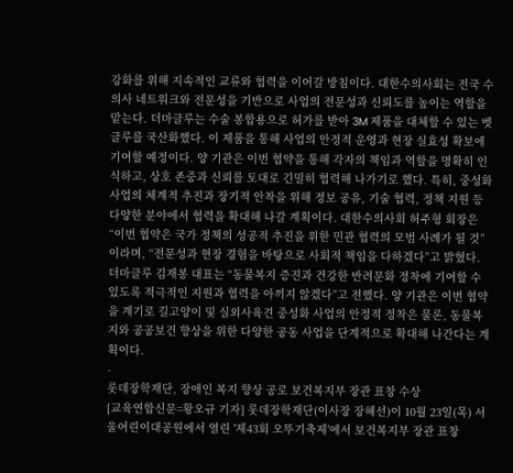강화를 위해 지속적인 교류와 협력을 이어갈 방침이다. 대한수의사회는 전국 수의사 네트워크와 전문성을 기반으로 사업의 전문성과 신뢰도를 높이는 역할을 맡는다. 더마글루는 수술 봉합용으로 허가를 받아 3M 제품을 대체할 수 있는 벳글루를 국산화했다. 이 제품을 통해 사업의 안정적 운영과 현장 실효성 확보에 기여할 예정이다. 양 기관은 이번 협약을 통해 각자의 책임과 역할을 명확히 인식하고, 상호 존중과 신뢰를 토대로 긴밀히 협력해 나가기로 했다. 특히, 중성화 사업의 체계적 추진과 장기적 안착을 위해 정보 공유, 기술 협력, 정책 지원 등 다양한 분야에서 협력을 확대해 나갈 계획이다. 대한수의사회 허주형 회장은 “이번 협약은 국가 정책의 성공적 추진을 위한 민관 협력의 모범 사례가 될 것”이라며, “전문성과 현장 경험을 바탕으로 사회적 책임을 다하겠다”고 밝혔다. 더마글루 김재봉 대표는 “동물복지 증진과 건강한 반려문화 정착에 기여할 수 있도록 적극적인 지원과 협력을 아끼지 않겠다”고 전했다. 양 기관은 이번 협약을 계기로 길고양이 및 실외사육견 중성화 사업의 안정적 정착은 물론, 동물복지와 공공보건 향상을 위한 다양한 공동 사업을 단계적으로 확대해 나간다는 계획이다.
-
롯데장학재단, 장애인 복지 향상 공로 보건복지부 장관 표창 수상
[교육연합신문=황오규 기자] 롯데장학재단(이사장 장혜선)이 10월 23일(목) 서울어린이대공원에서 열린 '제43회 오뚜기축제'에서 보건복지부 장관 표창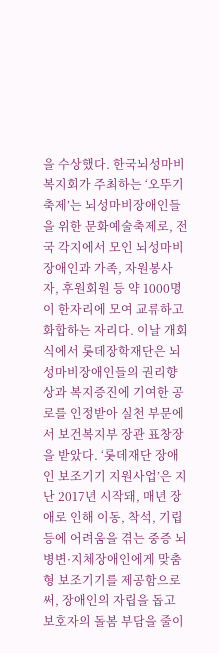을 수상했다. 한국뇌성마비복지회가 주최하는 ‘오뚜기 축제’는 뇌성마비장애인들을 위한 문화예술축제로, 전국 각지에서 모인 뇌성마비 장애인과 가족, 자원봉사자, 후원회원 등 약 1000명이 한자리에 모여 교류하고 화합하는 자리다. 이날 개회식에서 롯데장학재단은 뇌성마비장애인들의 권리향상과 복지증진에 기여한 공로를 인정받아 실천 부문에서 보건복지부 장관 표창장을 받았다. ‘롯데재단 장애인 보조기기 지원사업’은 지난 2017년 시작돼, 매년 장애로 인해 이동, 착석, 기립 등에 어려움을 겪는 중증 뇌병변·지체장애인에게 맞춤형 보조기기를 제공함으로써, 장애인의 자립을 돕고 보호자의 돌봄 부담을 줄이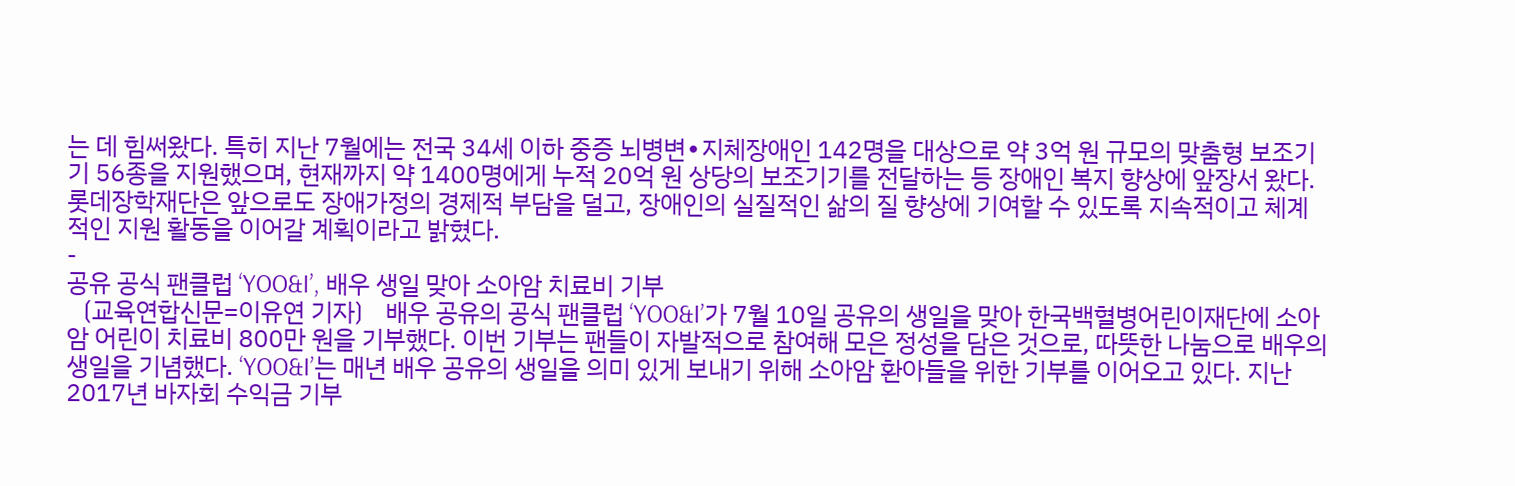는 데 힘써왔다. 특히 지난 7월에는 전국 34세 이하 중증 뇌병변∙지체장애인 142명을 대상으로 약 3억 원 규모의 맞춤형 보조기기 56종을 지원했으며, 현재까지 약 1400명에게 누적 20억 원 상당의 보조기기를 전달하는 등 장애인 복지 향상에 앞장서 왔다. 롯데장학재단은 앞으로도 장애가정의 경제적 부담을 덜고, 장애인의 실질적인 삶의 질 향상에 기여할 수 있도록 지속적이고 체계적인 지원 활동을 이어갈 계획이라고 밝혔다.
-
공유 공식 팬클럽 ‘YOO&I’, 배우 생일 맞아 소아암 치료비 기부
〔교육연합신문=이유연 기자〕 배우 공유의 공식 팬클럽 ‘YOO&I’가 7월 10일 공유의 생일을 맞아 한국백혈병어린이재단에 소아암 어린이 치료비 800만 원을 기부했다. 이번 기부는 팬들이 자발적으로 참여해 모은 정성을 담은 것으로, 따뜻한 나눔으로 배우의 생일을 기념했다. ‘YOO&I’는 매년 배우 공유의 생일을 의미 있게 보내기 위해 소아암 환아들을 위한 기부를 이어오고 있다. 지난 2017년 바자회 수익금 기부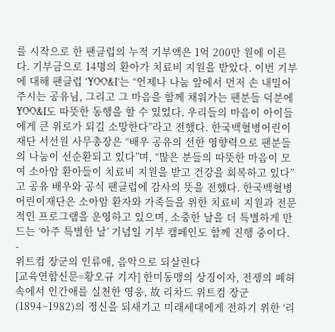를 시작으로 한 팬클럽의 누적 기부액은 1억 200만 원에 이른다. 기부금으로 14명의 환아가 치료비 지원을 받았다. 이번 기부에 대해 팬클럽 ‘YOO&I’는 “언제나 나눔 앞에서 먼저 손 내밀어 주시는 공유님, 그리고 그 마음을 함께 채워가는 팬분들 덕분에 YOO&I도 따뜻한 동행을 할 수 있었다. 우리들의 마음이 아이들에게 큰 위로가 되길 소망한다”라고 전했다. 한국백혈병어린이재단 서선원 사무총장은 “배우 공유의 선한 영향력으로 팬분들의 나눔이 선순환되고 있다”며, “많은 분들의 따뜻한 마음이 모여 소아암 환아들이 치료비 지원을 받고 건강을 회복하고 있다”고 공유 배우와 공식 팬클럽에 감사의 뜻을 전했다. 한국백혈병어린이재단은 소아암 환자와 가족들을 위한 치료비 지원과 전문적인 프로그램을 운영하고 있으며, 소중한 날을 더 특별하게 만드는 ‘아주 특별한 날’ 기념일 기부 캠페인도 함께 진행 중이다.
-
위트컴 장군의 인류애, 음악으로 되살린다
[교육연합신문=황오규 기자] 한미동맹의 상징이자, 전쟁의 폐허 속에서 인간애를 실천한 영웅, 故 리차드 위트컴 장군(1894~1982)의 정신을 되새기고 미래세대에게 전하기 위한 ‘리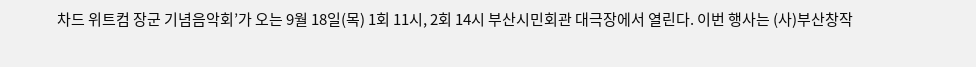차드 위트컴 장군 기념음악회’가 오는 9월 18일(목) 1회 11시, 2회 14시 부산시민회관 대극장에서 열린다. 이번 행사는 (사)부산창작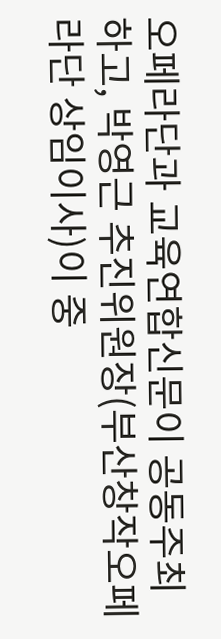오페라단과 교육연합신문이 공동주최하고, 박영근 추진위원장(부산창작오페라단 상임이사)이 중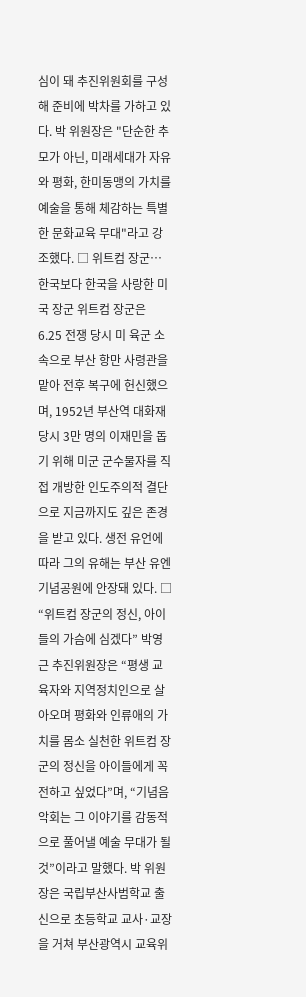심이 돼 추진위원회를 구성해 준비에 박차를 가하고 있다. 박 위원장은 "단순한 추모가 아닌, 미래세대가 자유와 평화, 한미동맹의 가치를 예술을 통해 체감하는 특별한 문화교육 무대"라고 강조했다. □ 위트컴 장군…한국보다 한국을 사랑한 미국 장군 위트컴 장군은 6.25 전쟁 당시 미 육군 소속으로 부산 항만 사령관을 맡아 전후 복구에 헌신했으며, 1952년 부산역 대화재 당시 3만 명의 이재민을 돕기 위해 미군 군수물자를 직접 개방한 인도주의적 결단으로 지금까지도 깊은 존경을 받고 있다. 생전 유언에 따라 그의 유해는 부산 유엔기념공원에 안장돼 있다. □ “위트컴 장군의 정신, 아이들의 가슴에 심겠다” 박영근 추진위원장은 “평생 교육자와 지역정치인으로 살아오며 평화와 인류애의 가치를 몸소 실천한 위트컴 장군의 정신을 아이들에게 꼭 전하고 싶었다”며, “기념음악회는 그 이야기를 감동적으로 풀어낼 예술 무대가 될 것”이라고 말했다. 박 위원장은 국립부산사범학교 출신으로 초등학교 교사·교장을 거쳐 부산광역시 교육위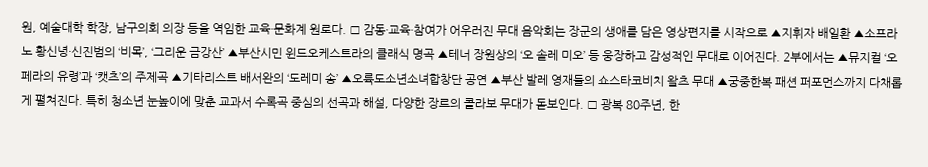원, 예술대학 학장, 남구의회 의장 등을 역임한 교육·문화계 원로다. □ 감동·교육·참여가 어우러진 무대 음악회는 장군의 생애를 담은 영상편지를 시작으로 ▲지휘자 배일환 ▲소프라노 황신녕·신진범의 ‘비목’, ‘그리운 금강산’ ▲부산시민 윈드오케스트라의 클래식 명곡 ▲테너 장원상의 ‘오 솔레 미오’ 등 웅장하고 감성적인 무대로 이어진다. 2부에서는 ▲뮤지컬 ‘오페라의 유령’과 ‘캣츠’의 주제곡 ▲기타리스트 배서완의 ‘도레미 송’ ▲오륙도소년소녀합창단 공연 ▲부산 발레 영재들의 쇼스타코비치 왈츠 무대 ▲궁중한복 패션 퍼포먼스까지 다채롭게 펼쳐진다. 특히 청소년 눈높이에 맞춘 교과서 수록곡 중심의 선곡과 해설, 다양한 장르의 콜라보 무대가 돋보인다. □ 광복 80주년, 한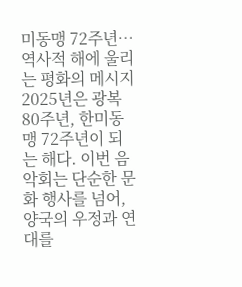미동맹 72주년… 역사적 해에 울리는 평화의 메시지 2025년은 광복 80주년, 한미동맹 72주년이 되는 해다. 이번 음악회는 단순한 문화 행사를 넘어, 양국의 우정과 연대를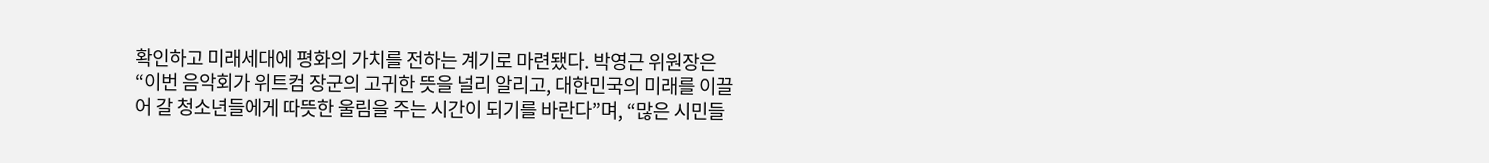확인하고 미래세대에 평화의 가치를 전하는 계기로 마련됐다. 박영근 위원장은 “이번 음악회가 위트컴 장군의 고귀한 뜻을 널리 알리고, 대한민국의 미래를 이끌어 갈 청소년들에게 따뜻한 울림을 주는 시간이 되기를 바란다”며, “많은 시민들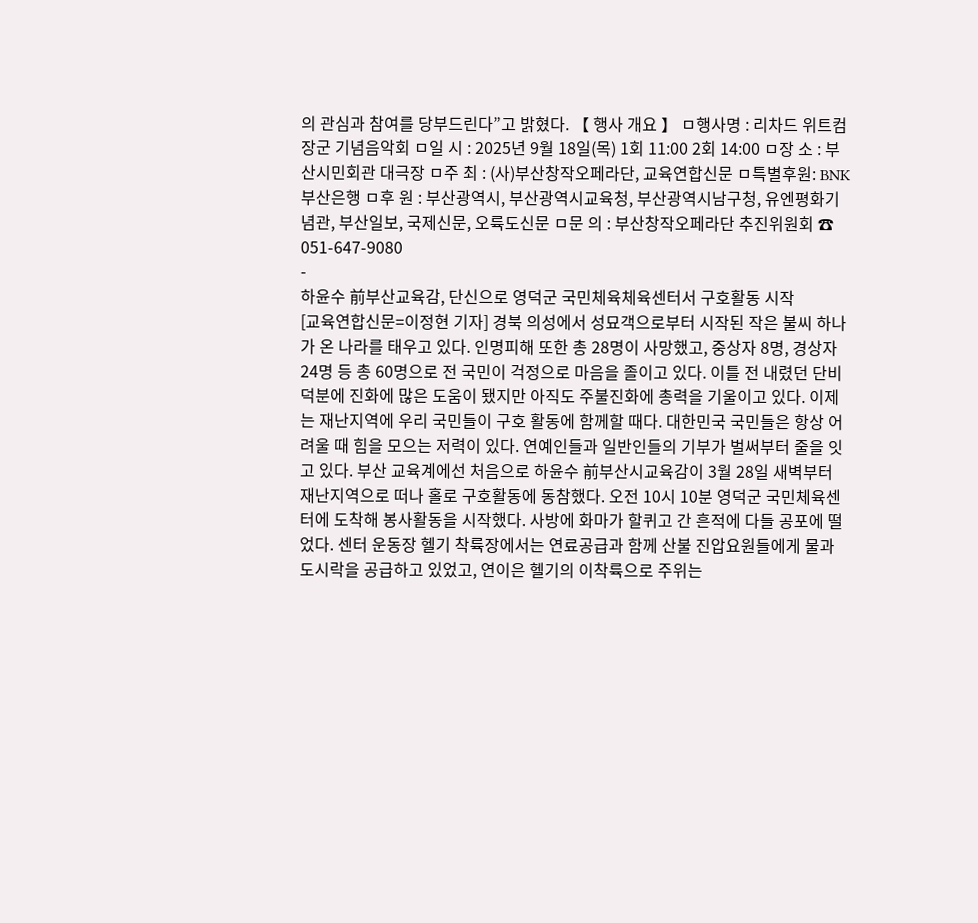의 관심과 참여를 당부드린다”고 밝혔다. 【 행사 개요 】 ㅁ행사명 : 리차드 위트컴 장군 기념음악회 ㅁ일 시 : 2025년 9월 18일(목) 1회 11:00 2회 14:00 ㅁ장 소 : 부산시민회관 대극장 ㅁ주 최 : (사)부산창작오페라단, 교육연합신문 ㅁ특별후원: BNK부산은행 ㅁ후 원 : 부산광역시, 부산광역시교육청, 부산광역시남구청, 유엔평화기념관, 부산일보, 국제신문, 오륙도신문 ㅁ문 의 : 부산창작오페라단 추진위원회 ☎ 051-647-9080
-
하윤수 前부산교육감, 단신으로 영덕군 국민체육체육센터서 구호활동 시작
[교육연합신문=이정현 기자] 경북 의성에서 성묘객으로부터 시작된 작은 불씨 하나가 온 나라를 태우고 있다. 인명피해 또한 총 28명이 사망했고, 중상자 8명, 경상자 24명 등 총 60명으로 전 국민이 걱정으로 마음을 졸이고 있다. 이틀 전 내렸던 단비 덕분에 진화에 많은 도움이 됐지만 아직도 주불진화에 총력을 기울이고 있다. 이제는 재난지역에 우리 국민들이 구호 활동에 함께할 때다. 대한민국 국민들은 항상 어려울 때 힘을 모으는 저력이 있다. 연예인들과 일반인들의 기부가 벌써부터 줄을 잇고 있다. 부산 교육계에선 처음으로 하윤수 前부산시교육감이 3월 28일 새벽부터 재난지역으로 떠나 홀로 구호활동에 동참했다. 오전 10시 10분 영덕군 국민체육센터에 도착해 봉사활동을 시작했다. 사방에 화마가 할퀴고 간 흔적에 다들 공포에 떨었다. 센터 운동장 헬기 착륙장에서는 연료공급과 함께 산불 진압요원들에게 물과 도시락을 공급하고 있었고, 연이은 헬기의 이착륙으로 주위는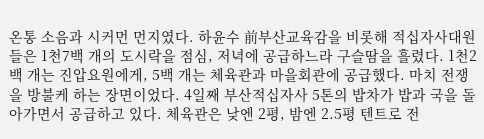온통 소음과 시커먼 먼지였다. 하윤수 前부산교육감을 비롯해 적십자사대원들은 1천7백 개의 도시락을 점심, 저녁에 공급하느라 구슬땀을 흘렸다. 1천2백 개는 진압요원에게, 5백 개는 체육관과 마을회관에 공급했다. 마치 전쟁을 방불케 하는 장면이었다. 4일째 부산적십자사 5톤의 밥차가 밥과 국을 돌아가면서 공급하고 있다. 체육관은 낮엔 2평, 밤엔 2.5평 텐트로 전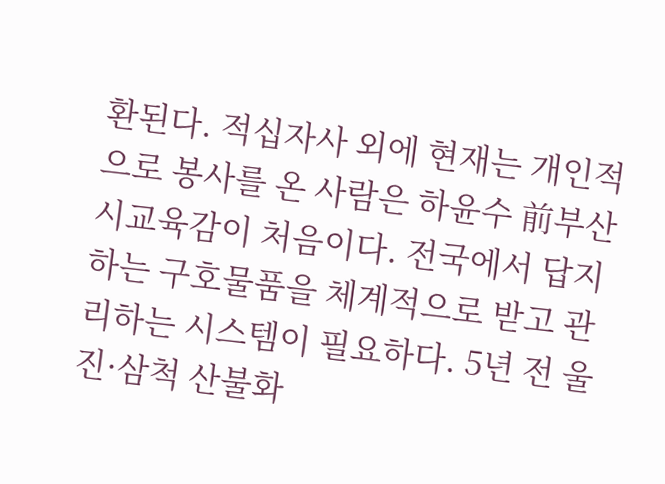환된다. 적십자사 외에 현재는 개인적으로 봉사를 온 사람은 하윤수 前부산시교육감이 처음이다. 전국에서 답지하는 구호물품을 체계적으로 받고 관리하는 시스템이 필요하다. 5년 전 울진·삼척 산불화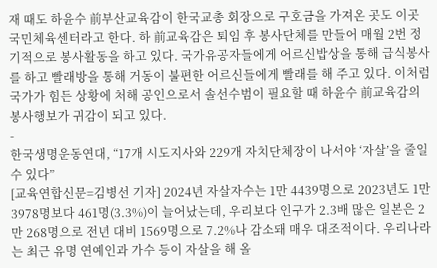재 때도 하윤수 前부산교육감이 한국교총 회장으로 구호금을 가져온 곳도 이곳 국민체육센터라고 한다. 하 前교육감은 퇴임 후 봉사단체를 만들어 매월 2번 정기적으로 봉사활동을 하고 있다. 국가유공자들에게 어르신밥상을 통해 급식봉사를 하고 빨래방을 통해 거동이 불편한 어르신들에게 빨래를 해 주고 있다. 이처럼 국가가 힘든 상황에 처해 공인으로서 솔선수범이 필요할 때 하윤수 前교육감의 봉사행보가 귀감이 되고 있다.
-
한국생명운동연대, “17개 시도지사와 229개 자치단체장이 나서야 ‘자살’을 줄일 수 있다”
[교육연합신문=김병선 기자] 2024년 자살자수는 1만 4439명으로 2023년도 1만 3978명보다 461명(3.3%)이 늘어났는데, 우리보다 인구가 2.3배 많은 일본은 2만 268명으로 전년 대비 1569명으로 7.2%나 감소돼 매우 대조적이다. 우리나라는 최근 유명 연예인과 가수 등이 자살을 해 올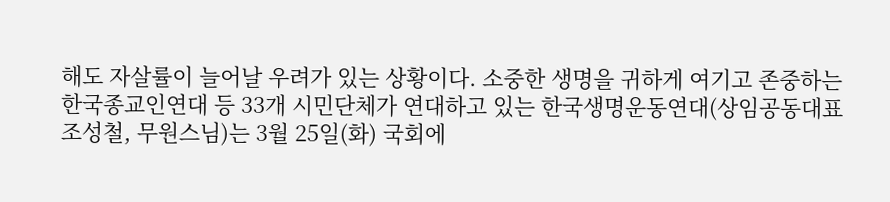해도 자살률이 늘어날 우려가 있는 상황이다. 소중한 생명을 귀하게 여기고 존중하는 한국종교인연대 등 33개 시민단체가 연대하고 있는 한국생명운동연대(상임공동대표 조성철, 무원스님)는 3월 25일(화) 국회에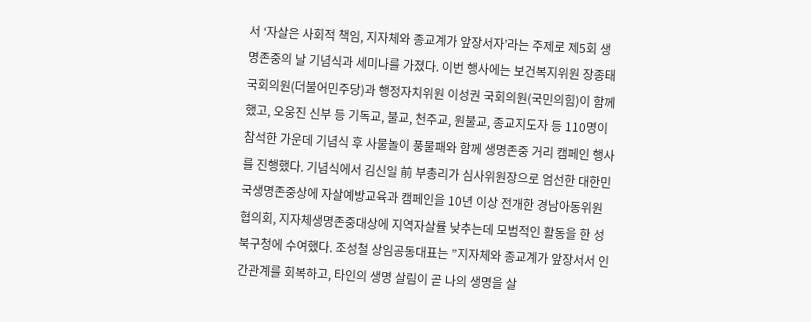서 ‘자살은 사회적 책임, 지자체와 종교계가 앞장서자’라는 주제로 제5회 생명존중의 날 기념식과 세미나를 가졌다. 이번 행사에는 보건복지위원 장종태 국회의원(더불어민주당)과 행정자치위원 이성권 국회의원(국민의힘)이 함께 했고, 오웅진 신부 등 기독교, 불교, 천주교, 원불교, 종교지도자 등 110명이 참석한 가운데 기념식 후 사물놀이 풍물패와 함께 생명존중 거리 캠페인 행사를 진행했다. 기념식에서 김신일 前 부총리가 심사위원장으로 엄선한 대한민국생명존중상에 자살예방교육과 캠페인을 10년 이상 전개한 경남아동위원협의회, 지자체생명존중대상에 지역자살률 낮추는데 모범적인 활동을 한 성북구청에 수여했다. 조성철 상임공동대표는 ”지자체와 종교계가 앞장서서 인간관계를 회복하고, 타인의 생명 살림이 곧 나의 생명을 살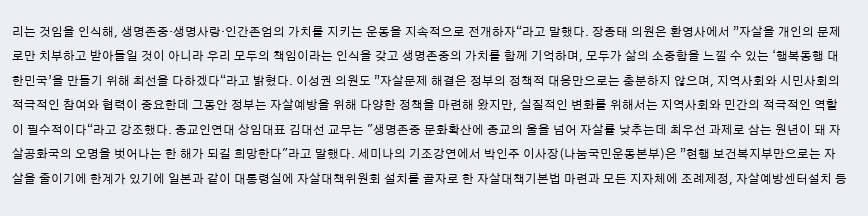리는 것임을 인식해, 생명존중·생명사랑·인간존엄의 가치를 지키는 운동을 지속적으로 전개하자“라고 말했다. 장종태 의원은 환영사에서 ”자살을 개인의 문제로만 치부하고 받아들일 것이 아니라 우리 모두의 책임이라는 인식을 갖고 생명존중의 가치를 함께 기억하며, 모두가 삶의 소중함을 느낄 수 있는 ‘행복동행 대한민국’을 만들기 위해 최선을 다하겠다“라고 밝혔다. 이성권 의원도 ”자살문제 해결은 정부의 정책적 대응만으로는 충분하지 않으며, 지역사회와 시민사회의 적극적인 참여와 협력이 중요한데 그동안 정부는 자살예방을 위해 다양한 정책을 마련해 왔지만, 실질적인 변화를 위해서는 지역사회와 민간의 적극적인 역할이 필수적이다“라고 강조했다. 종교인연대 상임대표 김대선 교무는 "생명존중 문화확산에 종교의 울을 넘어 자살률 낮추는데 최우선 과제로 삼는 원년이 돼 자살공화국의 오명을 벗어나는 한 해가 되길 희망한다"라고 말했다. 세미나의 기조강연에서 박인주 이사장(나눔국민운동본부)은 ”현행 보건복지부만으로는 자살을 줄이기에 한계가 있기에 일본과 같이 대통령실에 자살대책위원회 설치를 골자로 한 자살대책기본법 마련과 모든 지자체에 조례제정, 자살예방센터설치 등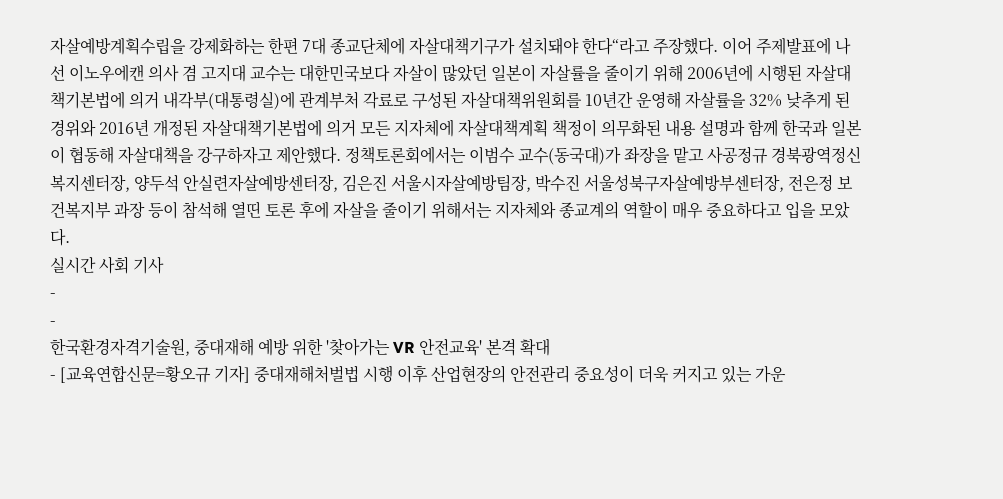자살예방계획수립을 강제화하는 한편 7대 종교단체에 자살대책기구가 설치돼야 한다“라고 주장했다. 이어 주제발표에 나선 이노우에캔 의사 겸 고지대 교수는 대한민국보다 자살이 많았던 일본이 자살률을 줄이기 위해 2006년에 시행된 자살대책기본법에 의거 내각부(대통령실)에 관계부처 각료로 구성된 자살대책위원회를 10년간 운영해 자살률을 32% 낮추게 된 경위와 2016년 개정된 자살대책기본법에 의거 모든 지자체에 자살대책계획 책정이 의무화된 내용 설명과 함께 한국과 일본이 협동해 자살대책을 강구하자고 제안했다. 정책토론회에서는 이범수 교수(동국대)가 좌장을 맡고 사공정규 경북광역정신복지센터장, 양두석 안실련자살예방센터장, 김은진 서울시자살예방팀장, 박수진 서울성북구자살예방부센터장, 전은정 보건복지부 과장 등이 참석해 열띤 토론 후에 자살을 줄이기 위해서는 지자체와 종교계의 역할이 매우 중요하다고 입을 모았다.
실시간 사회 기사
-
-
한국환경자격기술원, 중대재해 예방 위한 '찾아가는 VR 안전교육' 본격 확대
- [교육연합신문=황오규 기자] 중대재해처벌법 시행 이후 산업현장의 안전관리 중요성이 더욱 커지고 있는 가운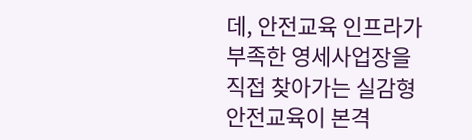데, 안전교육 인프라가 부족한 영세사업장을 직접 찾아가는 실감형 안전교육이 본격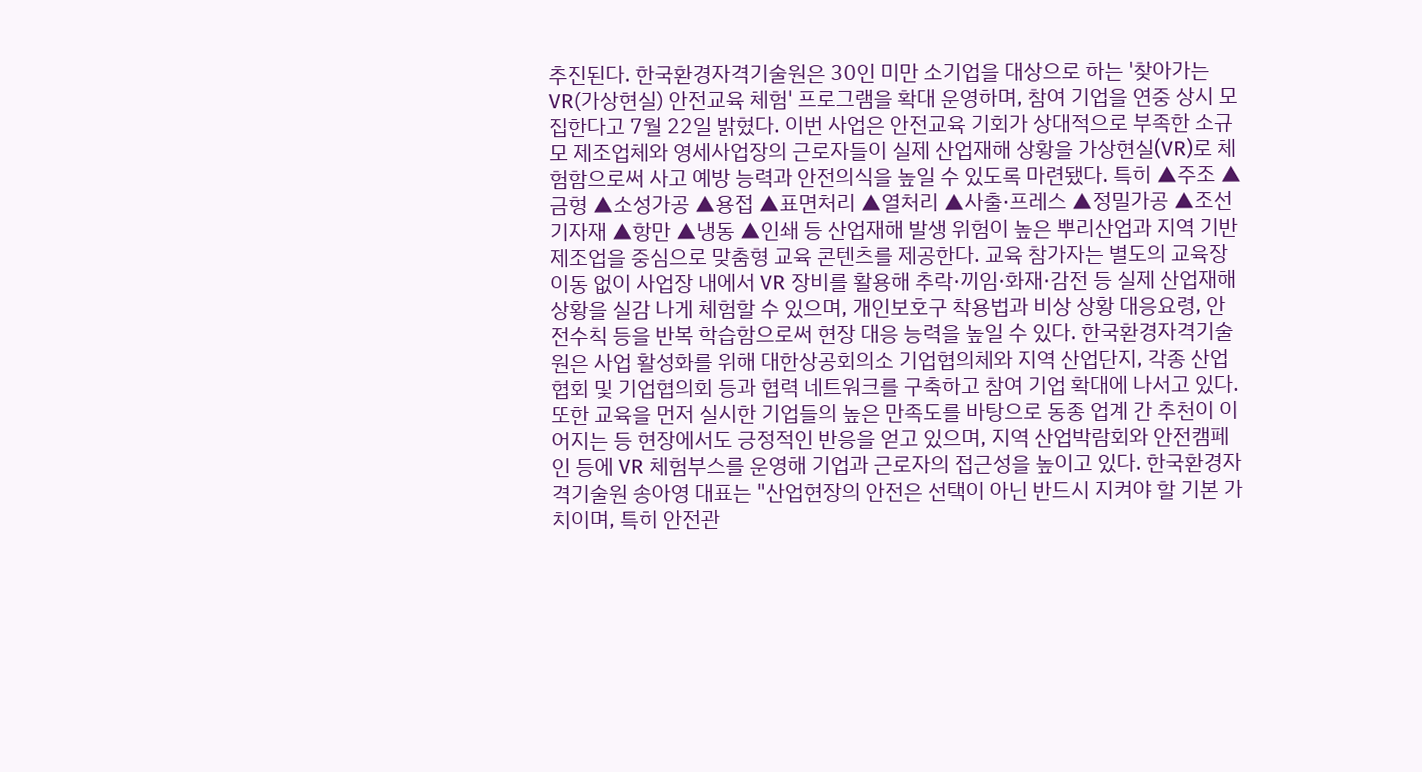추진된다. 한국환경자격기술원은 30인 미만 소기업을 대상으로 하는 '찾아가는 VR(가상현실) 안전교육 체험' 프로그램을 확대 운영하며, 참여 기업을 연중 상시 모집한다고 7월 22일 밝혔다. 이번 사업은 안전교육 기회가 상대적으로 부족한 소규모 제조업체와 영세사업장의 근로자들이 실제 산업재해 상황을 가상현실(VR)로 체험함으로써 사고 예방 능력과 안전의식을 높일 수 있도록 마련됐다. 특히 ▲주조 ▲금형 ▲소성가공 ▲용접 ▲표면처리 ▲열처리 ▲사출·프레스 ▲정밀가공 ▲조선기자재 ▲항만 ▲냉동 ▲인쇄 등 산업재해 발생 위험이 높은 뿌리산업과 지역 기반 제조업을 중심으로 맞춤형 교육 콘텐츠를 제공한다. 교육 참가자는 별도의 교육장 이동 없이 사업장 내에서 VR 장비를 활용해 추락·끼임·화재·감전 등 실제 산업재해 상황을 실감 나게 체험할 수 있으며, 개인보호구 착용법과 비상 상황 대응요령, 안전수칙 등을 반복 학습함으로써 현장 대응 능력을 높일 수 있다. 한국환경자격기술원은 사업 활성화를 위해 대한상공회의소 기업협의체와 지역 산업단지, 각종 산업협회 및 기업협의회 등과 협력 네트워크를 구축하고 참여 기업 확대에 나서고 있다. 또한 교육을 먼저 실시한 기업들의 높은 만족도를 바탕으로 동종 업계 간 추천이 이어지는 등 현장에서도 긍정적인 반응을 얻고 있으며, 지역 산업박람회와 안전캠페인 등에 VR 체험부스를 운영해 기업과 근로자의 접근성을 높이고 있다. 한국환경자격기술원 송아영 대표는 "산업현장의 안전은 선택이 아닌 반드시 지켜야 할 기본 가치이며, 특히 안전관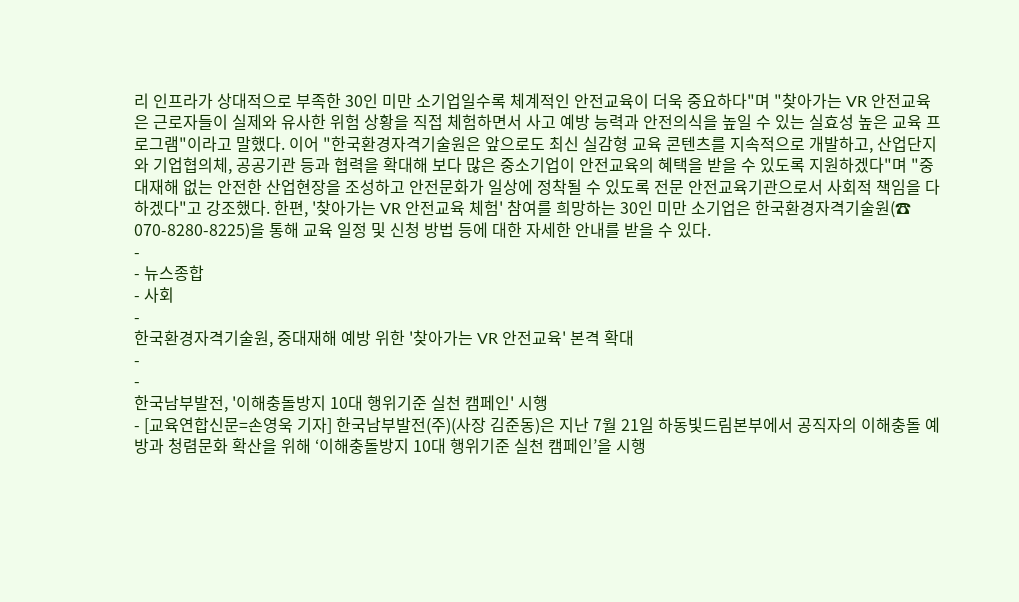리 인프라가 상대적으로 부족한 30인 미만 소기업일수록 체계적인 안전교육이 더욱 중요하다"며 "찾아가는 VR 안전교육은 근로자들이 실제와 유사한 위험 상황을 직접 체험하면서 사고 예방 능력과 안전의식을 높일 수 있는 실효성 높은 교육 프로그램"이라고 말했다. 이어 "한국환경자격기술원은 앞으로도 최신 실감형 교육 콘텐츠를 지속적으로 개발하고, 산업단지와 기업협의체, 공공기관 등과 협력을 확대해 보다 많은 중소기업이 안전교육의 혜택을 받을 수 있도록 지원하겠다"며 "중대재해 없는 안전한 산업현장을 조성하고 안전문화가 일상에 정착될 수 있도록 전문 안전교육기관으로서 사회적 책임을 다하겠다"고 강조했다. 한편, '찾아가는 VR 안전교육 체험' 참여를 희망하는 30인 미만 소기업은 한국환경자격기술원(☎ 070-8280-8225)을 통해 교육 일정 및 신청 방법 등에 대한 자세한 안내를 받을 수 있다.
-
- 뉴스종합
- 사회
-
한국환경자격기술원, 중대재해 예방 위한 '찾아가는 VR 안전교육' 본격 확대
-
-
한국남부발전, '이해충돌방지 10대 행위기준 실천 캠페인' 시행
- [교육연합신문=손영욱 기자] 한국남부발전(주)(사장 김준동)은 지난 7월 21일 하동빛드림본부에서 공직자의 이해충돌 예방과 청렴문화 확산을 위해 ‘이해충돌방지 10대 행위기준 실천 캠페인’을 시행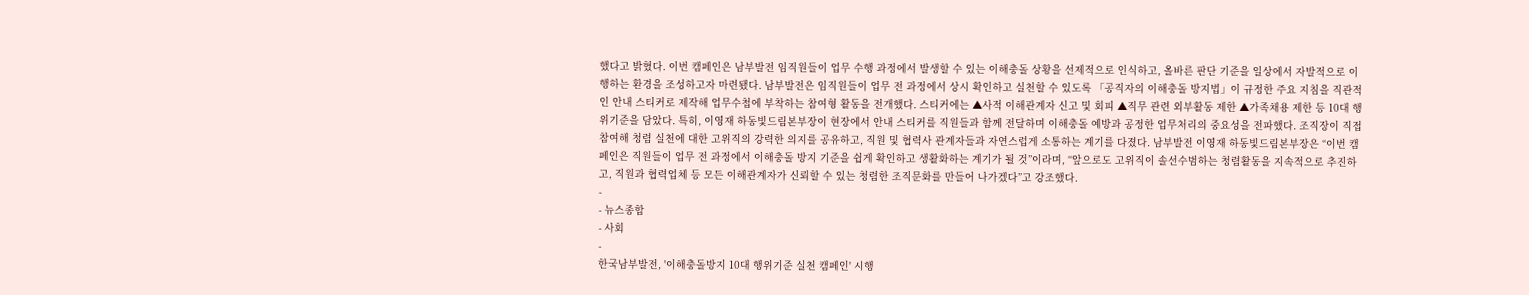했다고 밝혔다. 이번 캠페인은 남부발전 임직원들이 업무 수행 과정에서 발생할 수 있는 이해충돌 상황을 선제적으로 인식하고, 올바른 판단 기준을 일상에서 자발적으로 이행하는 환경을 조성하고자 마련됐다. 남부발전은 임직원들이 업무 전 과정에서 상시 확인하고 실천할 수 있도록 「공직자의 이해충돌 방지법」이 규정한 주요 지침을 직관적인 안내 스티커로 제작해 업무수첩에 부착하는 참여형 활동을 전개했다. 스티커에는 ▲사적 이해관계자 신고 및 회피 ▲직무 관련 외부활동 제한 ▲가족채용 제한 등 10대 행위기준을 담았다. 특히, 이영재 하동빛드림본부장이 현장에서 안내 스티커를 직원들과 함께 전달하며 이해충돌 예방과 공정한 업무처리의 중요성을 전파했다. 조직장이 직접 참여해 청렴 실천에 대한 고위직의 강력한 의지를 공유하고, 직원 및 협력사 관계자들과 자연스럽게 소통하는 계기를 다졌다. 남부발전 이영재 하동빛드림본부장은 “이번 캠페인은 직원들이 업무 전 과정에서 이해충돌 방지 기준을 쉽게 확인하고 생활화하는 계기가 될 것”이라며, “앞으로도 고위직이 솔선수범하는 청렴활동을 지속적으로 추진하고, 직원과 협력업체 등 모든 이해관계자가 신뢰할 수 있는 청렴한 조직문화를 만들어 나가겠다”고 강조했다.
-
- 뉴스종합
- 사회
-
한국남부발전, '이해충돌방지 10대 행위기준 실천 캠페인' 시행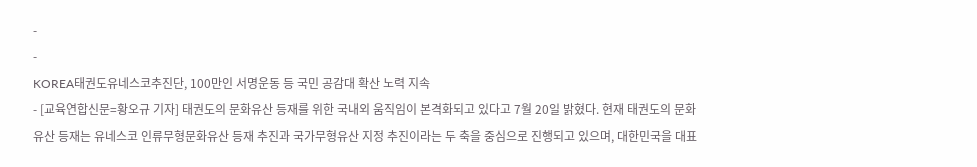-
-
KOREA태권도유네스코추진단, 100만인 서명운동 등 국민 공감대 확산 노력 지속
- [교육연합신문=황오규 기자] 태권도의 문화유산 등재를 위한 국내외 움직임이 본격화되고 있다고 7월 20일 밝혔다. 현재 태권도의 문화유산 등재는 유네스코 인류무형문화유산 등재 추진과 국가무형유산 지정 추진이라는 두 축을 중심으로 진행되고 있으며, 대한민국을 대표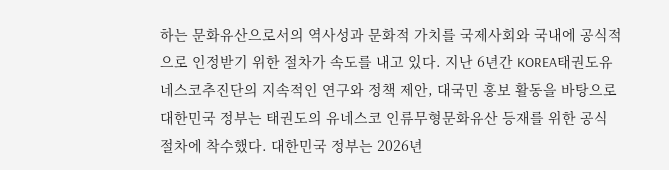하는 문화유산으로서의 역사성과 문화적 가치를 국제사회와 국내에 공식적으로 인정받기 위한 절차가 속도를 내고 있다. 지난 6년간 KOREA태권도유네스코추진단의 지속적인 연구와 정책 제안, 대국민 홍보 활동을 바탕으로 대한민국 정부는 태권도의 유네스코 인류무형문화유산 등재를 위한 공식 절차에 착수했다. 대한민국 정부는 2026년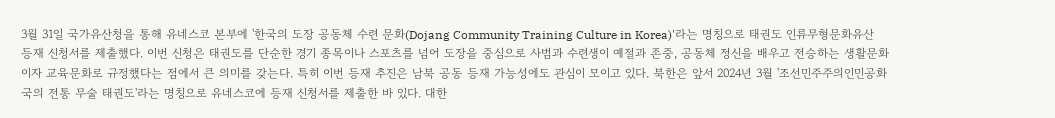3월 31일 국가유산청을 통해 유네스코 본부에 '한국의 도장 공동체 수련 문화(Dojang Community Training Culture in Korea)'라는 명칭으로 태권도 인류무형문화유산 등재 신청서를 제출했다. 이번 신청은 태권도를 단순한 경기 종목이나 스포츠를 넘어 도장을 중심으로 사범과 수련생이 예절과 존중, 공동체 정신을 배우고 전승하는 생활문화이자 교육문화로 규정했다는 점에서 큰 의미를 갖는다. 특히 이번 등재 추진은 남북 공동 등재 가능성에도 관심이 모이고 있다. 북한은 앞서 2024년 3월 '조선민주주의인민공화국의 전통 무술 태권도'라는 명칭으로 유네스코에 등재 신청서를 제출한 바 있다. 대한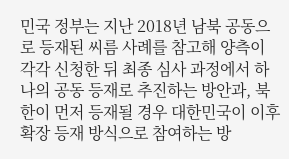민국 정부는 지난 2018년 남북 공동으로 등재된 씨름 사례를 참고해 양측이 각각 신청한 뒤 최종 심사 과정에서 하나의 공동 등재로 추진하는 방안과, 북한이 먼저 등재될 경우 대한민국이 이후 확장 등재 방식으로 참여하는 방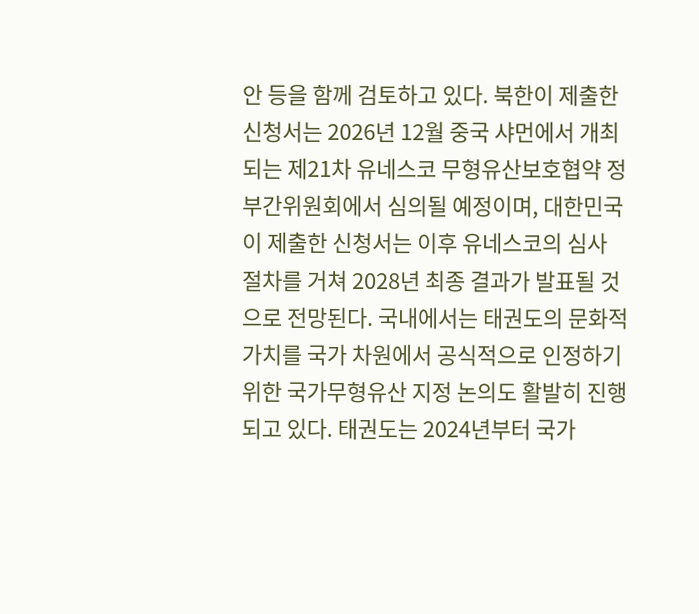안 등을 함께 검토하고 있다. 북한이 제출한 신청서는 2026년 12월 중국 샤먼에서 개최되는 제21차 유네스코 무형유산보호협약 정부간위원회에서 심의될 예정이며, 대한민국이 제출한 신청서는 이후 유네스코의 심사 절차를 거쳐 2028년 최종 결과가 발표될 것으로 전망된다. 국내에서는 태권도의 문화적 가치를 국가 차원에서 공식적으로 인정하기 위한 국가무형유산 지정 논의도 활발히 진행되고 있다. 태권도는 2024년부터 국가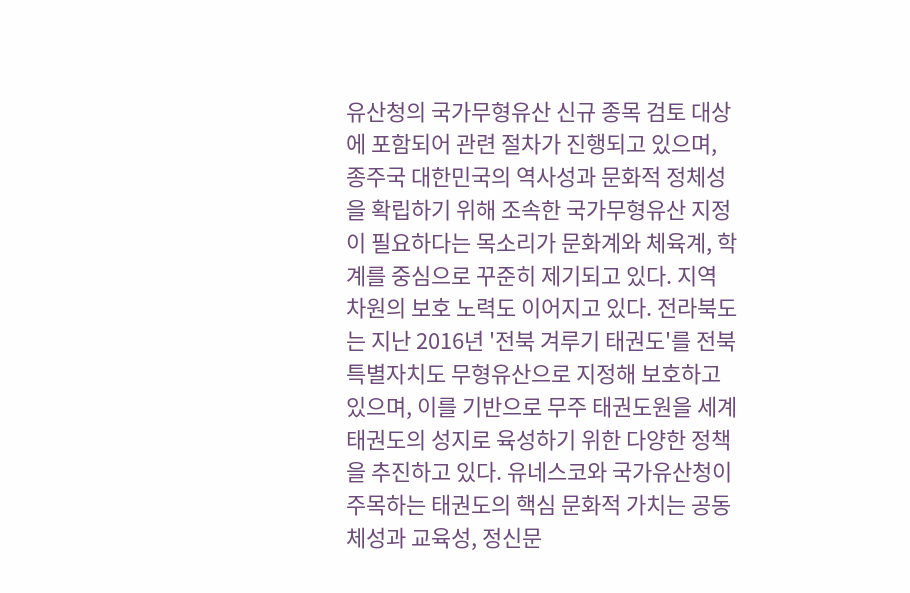유산청의 국가무형유산 신규 종목 검토 대상에 포함되어 관련 절차가 진행되고 있으며, 종주국 대한민국의 역사성과 문화적 정체성을 확립하기 위해 조속한 국가무형유산 지정이 필요하다는 목소리가 문화계와 체육계, 학계를 중심으로 꾸준히 제기되고 있다. 지역 차원의 보호 노력도 이어지고 있다. 전라북도는 지난 2016년 '전북 겨루기 태권도'를 전북특별자치도 무형유산으로 지정해 보호하고 있으며, 이를 기반으로 무주 태권도원을 세계 태권도의 성지로 육성하기 위한 다양한 정책을 추진하고 있다. 유네스코와 국가유산청이 주목하는 태권도의 핵심 문화적 가치는 공동체성과 교육성, 정신문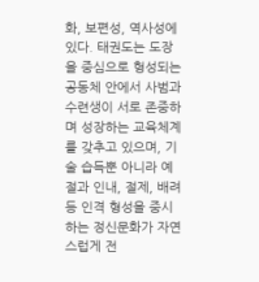화, 보편성, 역사성에 있다. 태권도는 도장을 중심으로 형성되는 공동체 안에서 사범과 수련생이 서로 존중하며 성장하는 교육체계를 갖추고 있으며, 기술 습득뿐 아니라 예절과 인내, 절제, 배려 등 인격 형성을 중시하는 정신문화가 자연스럽게 전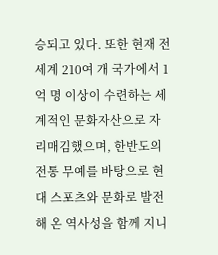승되고 있다. 또한 현재 전 세계 210여 개 국가에서 1억 명 이상이 수련하는 세계적인 문화자산으로 자리매김했으며, 한반도의 전통 무예를 바탕으로 현대 스포츠와 문화로 발전해 온 역사성을 함께 지니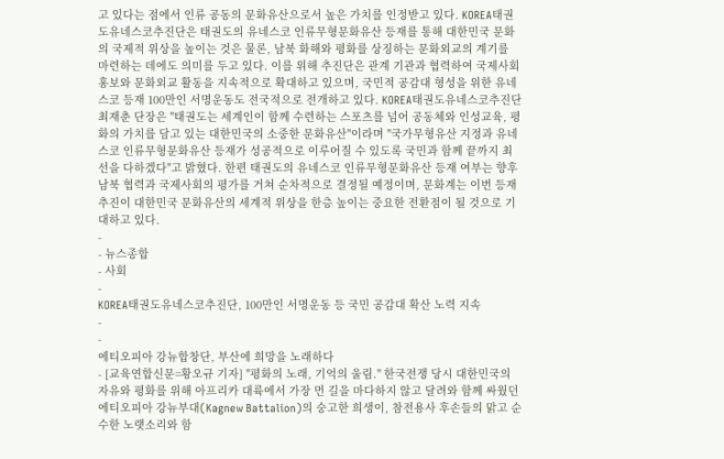고 있다는 점에서 인류 공동의 문화유산으로서 높은 가치를 인정받고 있다. KOREA태권도유네스코추진단은 태권도의 유네스코 인류무형문화유산 등재를 통해 대한민국 문화의 국제적 위상을 높이는 것은 물론, 남북 화해와 평화를 상징하는 문화외교의 계기를 마련하는 데에도 의미를 두고 있다. 이를 위해 추진단은 관계 기관과 협력하여 국제사회 홍보와 문화외교 활동을 지속적으로 확대하고 있으며, 국민적 공감대 형성을 위한 유네스코 등재 100만인 서명운동도 전국적으로 전개하고 있다. KOREA태권도유네스코추진단 최재춘 단장은 "태권도는 세계인이 함께 수련하는 스포츠를 넘어 공동체와 인성교육, 평화의 가치를 담고 있는 대한민국의 소중한 문화유산"이라며 "국가무형유산 지정과 유네스코 인류무형문화유산 등재가 성공적으로 이루어질 수 있도록 국민과 함께 끝까지 최선을 다하겠다"고 밝혔다. 한편 태권도의 유네스코 인류무형문화유산 등재 여부는 향후 남북 협력과 국제사회의 평가를 거쳐 순차적으로 결정될 예정이며, 문화계는 이번 등재 추진이 대한민국 문화유산의 세계적 위상을 한층 높이는 중요한 전환점이 될 것으로 기대하고 있다.
-
- 뉴스종합
- 사회
-
KOREA태권도유네스코추진단, 100만인 서명운동 등 국민 공감대 확산 노력 지속
-
-
에티오피아 강뉴합창단, 부산에 희망을 노래하다
- [교육연합신문=황오규 기자] "평화의 노래, 기억의 울림." 한국전쟁 당시 대한민국의 자유와 평화를 위해 아프리카 대륙에서 가장 먼 길을 마다하지 않고 달려와 함께 싸웠던 에티오피아 강뉴부대(Kagnew Battalion)의 숭고한 희생이, 참전용사 후손들의 맑고 순수한 노랫소리와 함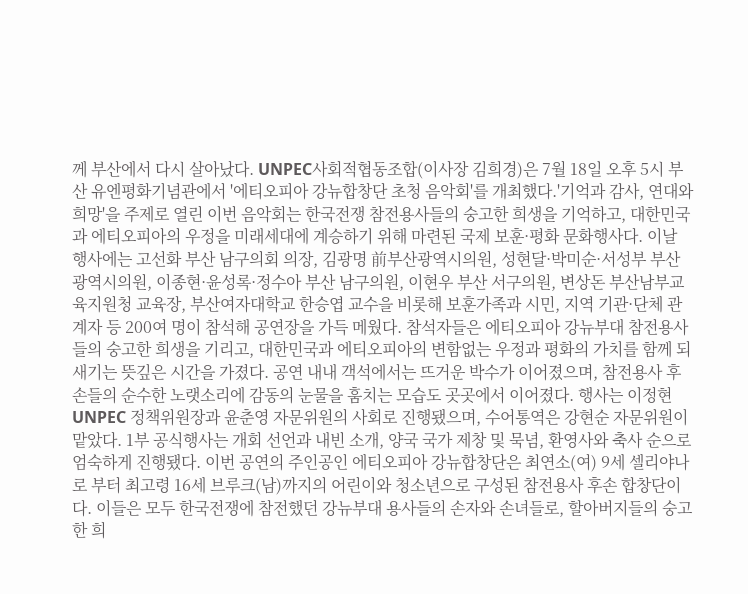께 부산에서 다시 살아났다. UNPEC사회적협동조합(이사장 김희경)은 7월 18일 오후 5시 부산 유엔평화기념관에서 '에티오피아 강뉴합창단 초청 음악회'를 개최했다.'기억과 감사, 연대와 희망'을 주제로 열린 이번 음악회는 한국전쟁 참전용사들의 숭고한 희생을 기억하고, 대한민국과 에티오피아의 우정을 미래세대에 계승하기 위해 마련된 국제 보훈·평화 문화행사다. 이날 행사에는 고선화 부산 남구의회 의장, 김광명 前부산광역시의원, 성현달·박미순·서성부 부산광역시의원, 이종현·윤성록·정수아 부산 남구의원, 이현우 부산 서구의원, 변상돈 부산남부교육지원청 교육장, 부산여자대학교 한승엽 교수을 비롯해 보훈가족과 시민, 지역 기관·단체 관계자 등 200여 명이 참석해 공연장을 가득 메웠다. 참석자들은 에티오피아 강뉴부대 참전용사들의 숭고한 희생을 기리고, 대한민국과 에티오피아의 변함없는 우정과 평화의 가치를 함께 되새기는 뜻깊은 시간을 가졌다. 공연 내내 객석에서는 뜨거운 박수가 이어졌으며, 참전용사 후손들의 순수한 노랫소리에 감동의 눈물을 훔치는 모습도 곳곳에서 이어졌다. 행사는 이정현 UNPEC 정책위원장과 윤춘영 자문위원의 사회로 진행됐으며, 수어통역은 강현순 자문위원이 맡았다. 1부 공식행사는 개회 선언과 내빈 소개, 양국 국가 제창 및 묵념, 환영사와 축사 순으로 엄숙하게 진행됐다. 이번 공연의 주인공인 에티오피아 강뉴합창단은 최연소(여) 9세 셀리야나로 부터 최고령 16세 브루크(남)까지의 어린이와 청소년으로 구성된 참전용사 후손 합창단이다. 이들은 모두 한국전쟁에 참전했던 강뉴부대 용사들의 손자와 손녀들로, 할아버지들의 숭고한 희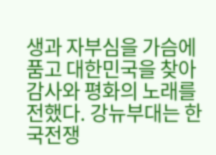생과 자부심을 가슴에 품고 대한민국을 찾아 감사와 평화의 노래를 전했다. 강뉴부대는 한국전쟁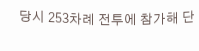당시 253차례 전투에 참가해 단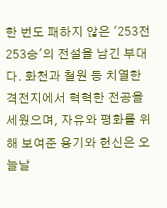한 번도 패하지 않은 '253전 253승'의 전설을 남긴 부대다. 화천과 철원 등 치열한 격전지에서 혁혁한 전공을 세웠으며, 자유와 평화를 위해 보여준 용기와 헌신은 오늘날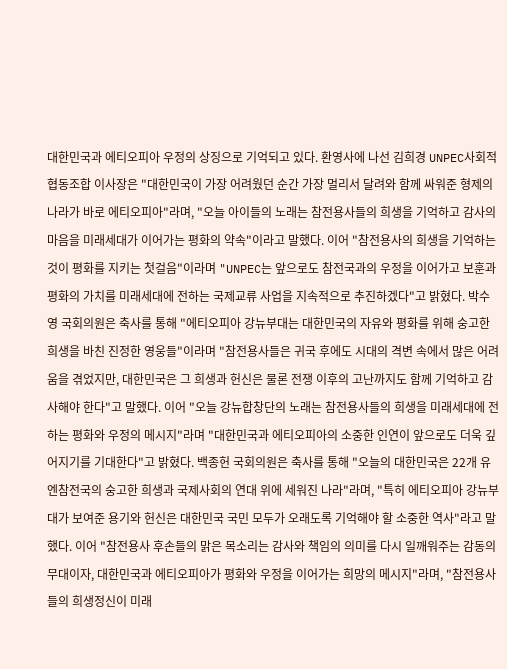대한민국과 에티오피아 우정의 상징으로 기억되고 있다. 환영사에 나선 김희경 UNPEC사회적협동조합 이사장은 "대한민국이 가장 어려웠던 순간 가장 멀리서 달려와 함께 싸워준 형제의 나라가 바로 에티오피아"라며, "오늘 아이들의 노래는 참전용사들의 희생을 기억하고 감사의 마음을 미래세대가 이어가는 평화의 약속"이라고 말했다. 이어 "참전용사의 희생을 기억하는 것이 평화를 지키는 첫걸음"이라며 "UNPEC는 앞으로도 참전국과의 우정을 이어가고 보훈과 평화의 가치를 미래세대에 전하는 국제교류 사업을 지속적으로 추진하겠다"고 밝혔다. 박수영 국회의원은 축사를 통해 "에티오피아 강뉴부대는 대한민국의 자유와 평화를 위해 숭고한 희생을 바친 진정한 영웅들"이라며 "참전용사들은 귀국 후에도 시대의 격변 속에서 많은 어려움을 겪었지만, 대한민국은 그 희생과 헌신은 물론 전쟁 이후의 고난까지도 함께 기억하고 감사해야 한다"고 말했다. 이어 "오늘 강뉴합창단의 노래는 참전용사들의 희생을 미래세대에 전하는 평화와 우정의 메시지"라며 "대한민국과 에티오피아의 소중한 인연이 앞으로도 더욱 깊어지기를 기대한다"고 밝혔다. 백종헌 국회의원은 축사를 통해 "오늘의 대한민국은 22개 유엔참전국의 숭고한 희생과 국제사회의 연대 위에 세워진 나라"라며, "특히 에티오피아 강뉴부대가 보여준 용기와 헌신은 대한민국 국민 모두가 오래도록 기억해야 할 소중한 역사"라고 말했다. 이어 "참전용사 후손들의 맑은 목소리는 감사와 책임의 의미를 다시 일깨워주는 감동의 무대이자, 대한민국과 에티오피아가 평화와 우정을 이어가는 희망의 메시지"라며, "참전용사들의 희생정신이 미래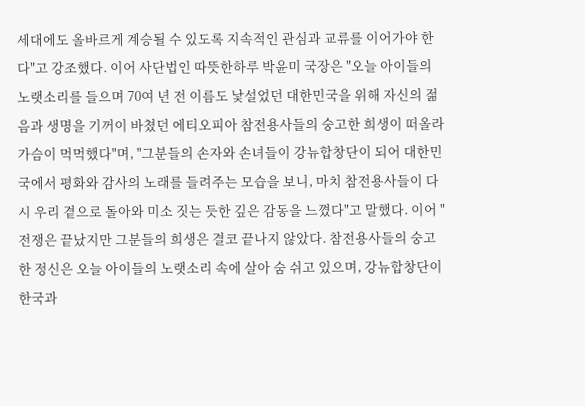세대에도 올바르게 계승될 수 있도록 지속적인 관심과 교류를 이어가야 한다"고 강조했다. 이어 사단법인 따뜻한하루 박윤미 국장은 "오늘 아이들의 노랫소리를 들으며 70여 년 전 이름도 낯설었던 대한민국을 위해 자신의 젊음과 생명을 기꺼이 바쳤던 에티오피아 참전용사들의 숭고한 희생이 떠올라 가슴이 먹먹했다"며, "그분들의 손자와 손녀들이 강뉴합창단이 되어 대한민국에서 평화와 감사의 노래를 들려주는 모습을 보니, 마치 참전용사들이 다시 우리 곁으로 돌아와 미소 짓는 듯한 깊은 감동을 느꼈다"고 말했다. 이어 "전쟁은 끝났지만 그분들의 희생은 결코 끝나지 않았다. 참전용사들의 숭고한 정신은 오늘 아이들의 노랫소리 속에 살아 숨 쉬고 있으며, 강뉴합창단이 한국과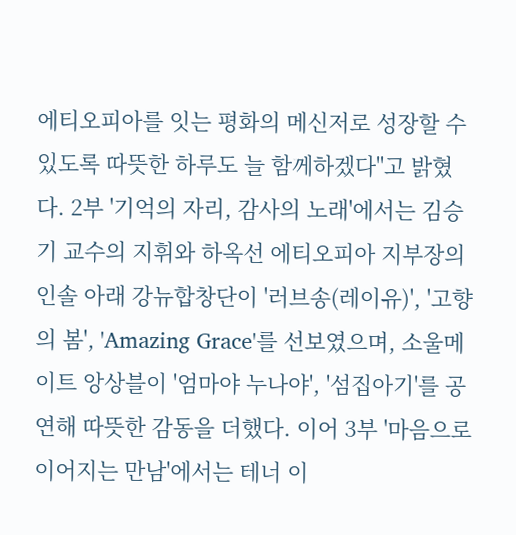에티오피아를 잇는 평화의 메신저로 성장할 수 있도록 따뜻한 하루도 늘 함께하겠다"고 밝혔다. 2부 '기억의 자리, 감사의 노래'에서는 김승기 교수의 지휘와 하옥선 에티오피아 지부장의 인솔 아래 강뉴합창단이 '러브송(레이유)', '고향의 봄', 'Amazing Grace'를 선보였으며, 소울메이트 앙상블이 '엄마야 누나야', '섬집아기'를 공연해 따뜻한 감동을 더했다. 이어 3부 '마음으로 이어지는 만남'에서는 테너 이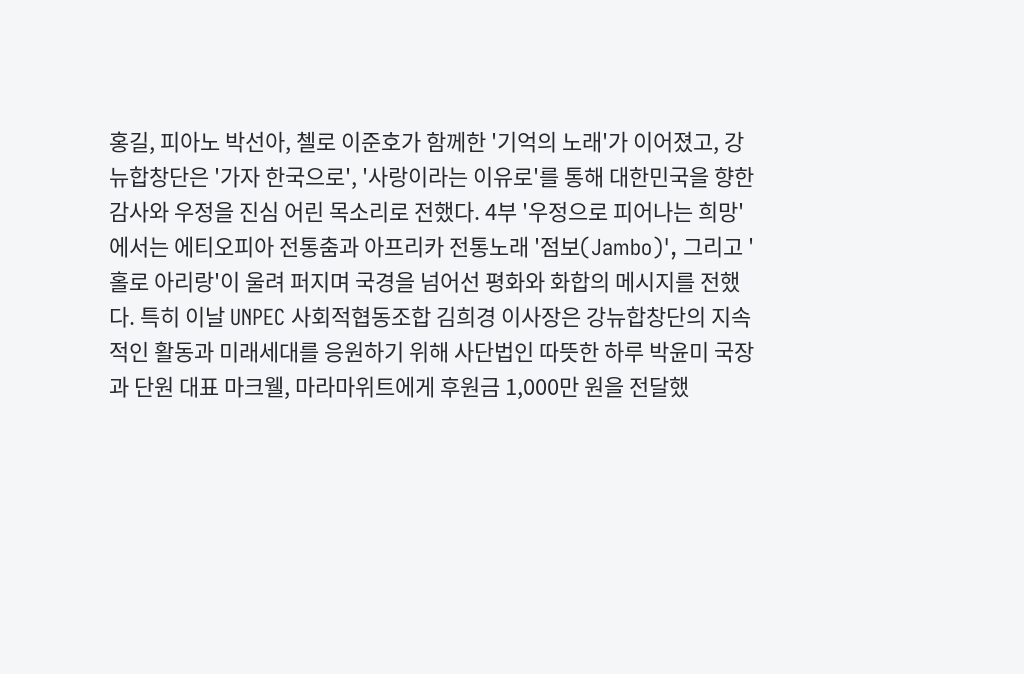홍길, 피아노 박선아, 첼로 이준호가 함께한 '기억의 노래'가 이어졌고, 강뉴합창단은 '가자 한국으로', '사랑이라는 이유로'를 통해 대한민국을 향한 감사와 우정을 진심 어린 목소리로 전했다. 4부 '우정으로 피어나는 희망'에서는 에티오피아 전통춤과 아프리카 전통노래 '점보(Jambo)', 그리고 '홀로 아리랑'이 울려 퍼지며 국경을 넘어선 평화와 화합의 메시지를 전했다. 특히 이날 UNPEC 사회적협동조합 김희경 이사장은 강뉴합창단의 지속적인 활동과 미래세대를 응원하기 위해 사단법인 따뜻한 하루 박윤미 국장과 단원 대표 마크웰, 마라마위트에게 후원금 1,000만 원을 전달했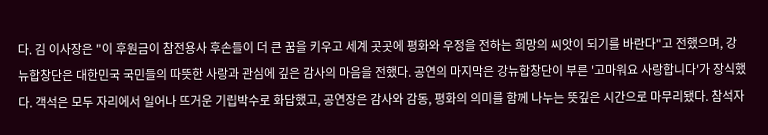다. 김 이사장은 "이 후원금이 참전용사 후손들이 더 큰 꿈을 키우고 세계 곳곳에 평화와 우정을 전하는 희망의 씨앗이 되기를 바란다"고 전했으며, 강뉴합창단은 대한민국 국민들의 따뜻한 사랑과 관심에 깊은 감사의 마음을 전했다. 공연의 마지막은 강뉴합창단이 부른 '고마워요 사랑합니다'가 장식했다. 객석은 모두 자리에서 일어나 뜨거운 기립박수로 화답했고, 공연장은 감사와 감동, 평화의 의미를 함께 나누는 뜻깊은 시간으로 마무리됐다. 참석자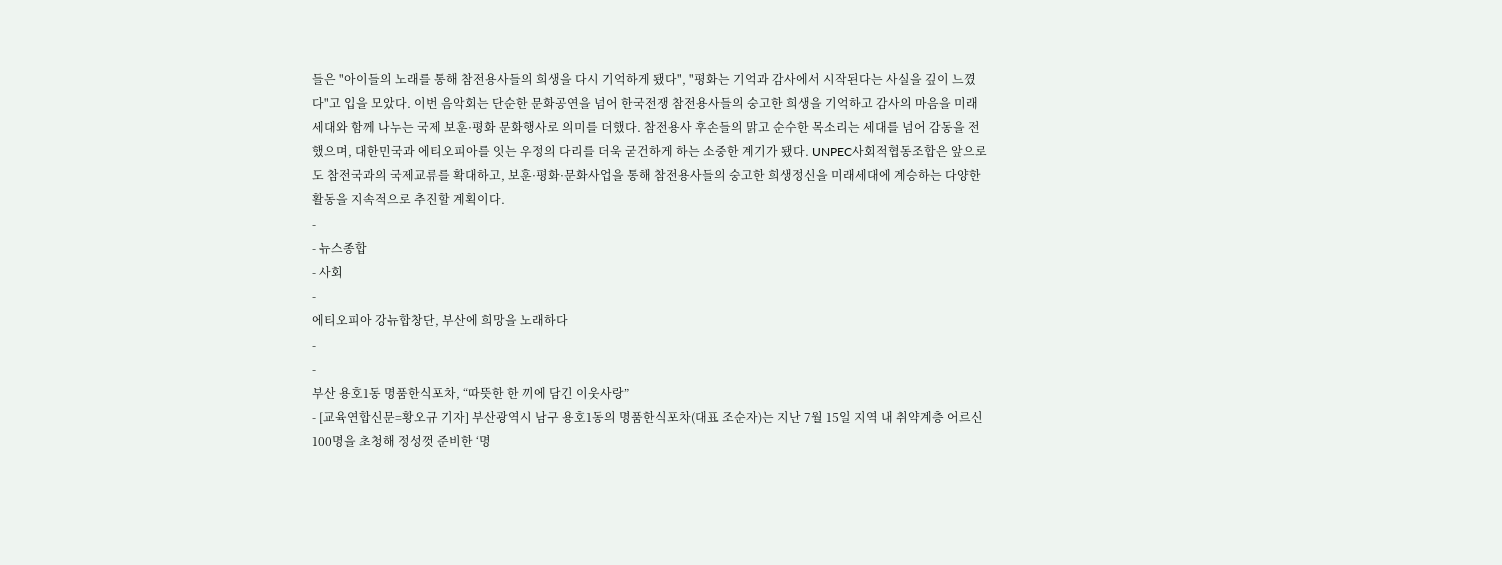들은 "아이들의 노래를 통해 참전용사들의 희생을 다시 기억하게 됐다", "평화는 기억과 감사에서 시작된다는 사실을 깊이 느꼈다"고 입을 모았다. 이번 음악회는 단순한 문화공연을 넘어 한국전쟁 참전용사들의 숭고한 희생을 기억하고 감사의 마음을 미래세대와 함께 나누는 국제 보훈·평화 문화행사로 의미를 더했다. 참전용사 후손들의 맑고 순수한 목소리는 세대를 넘어 감동을 전했으며, 대한민국과 에티오피아를 잇는 우정의 다리를 더욱 굳건하게 하는 소중한 계기가 됐다. UNPEC사회적협동조합은 앞으로도 참전국과의 국제교류를 확대하고, 보훈·평화·문화사업을 통해 참전용사들의 숭고한 희생정신을 미래세대에 계승하는 다양한 활동을 지속적으로 추진할 계획이다.
-
- 뉴스종합
- 사회
-
에티오피아 강뉴합창단, 부산에 희망을 노래하다
-
-
부산 용호1동 명품한식포차, “따뜻한 한 끼에 담긴 이웃사랑”
- [교육연합신문=황오규 기자] 부산광역시 남구 용호1동의 명품한식포차(대표 조순자)는 지난 7월 15일 지역 내 취약계층 어르신 100명을 초청해 정성껏 준비한 ‘명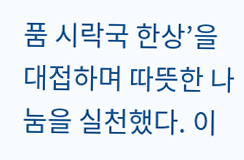품 시락국 한상’을 대접하며 따뜻한 나눔을 실천했다. 이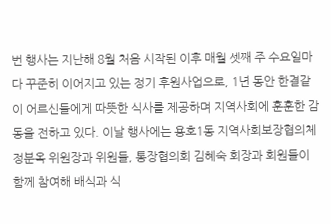번 행사는 지난해 8월 처음 시작된 이후 매월 셋째 주 수요일마다 꾸준히 이어지고 있는 정기 후원사업으로, 1년 동안 한결같이 어르신들에게 따뜻한 식사를 제공하며 지역사회에 훈훈한 감동을 전하고 있다. 이날 행사에는 용호1동 지역사회보장협의체 정분옥 위원장과 위원들, 통장협의회 김혜숙 회장과 회원들이 함께 참여해 배식과 식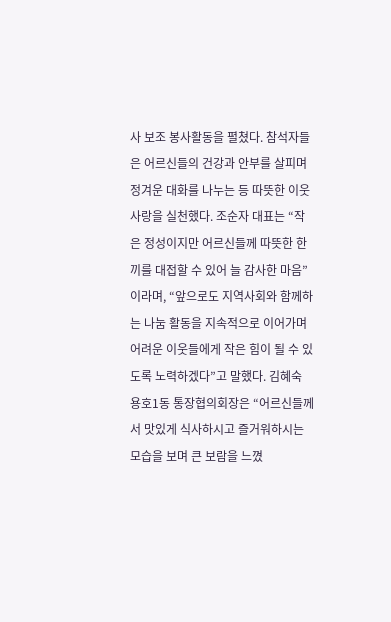사 보조 봉사활동을 펼쳤다. 참석자들은 어르신들의 건강과 안부를 살피며 정겨운 대화를 나누는 등 따뜻한 이웃사랑을 실천했다. 조순자 대표는 “작은 정성이지만 어르신들께 따뜻한 한 끼를 대접할 수 있어 늘 감사한 마음”이라며, “앞으로도 지역사회와 함께하는 나눔 활동을 지속적으로 이어가며 어려운 이웃들에게 작은 힘이 될 수 있도록 노력하겠다”고 말했다. 김혜숙 용호1동 통장협의회장은 “어르신들께서 맛있게 식사하시고 즐거워하시는 모습을 보며 큰 보람을 느꼈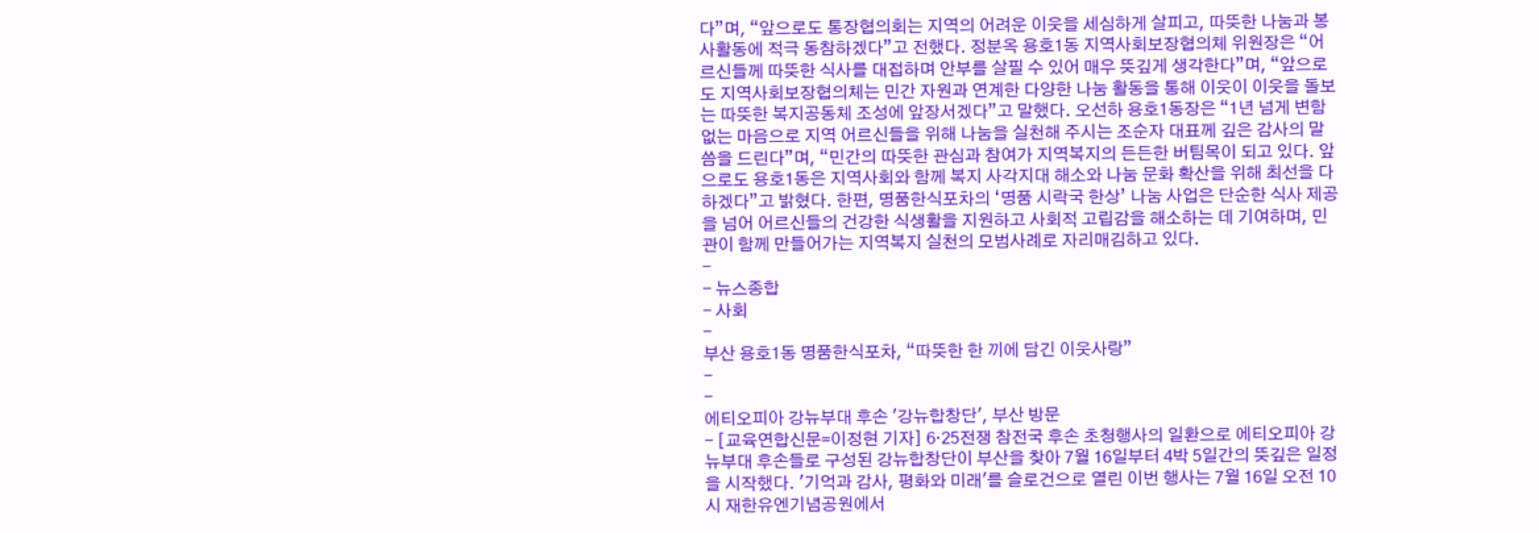다”며, “앞으로도 통장협의회는 지역의 어려운 이웃을 세심하게 살피고, 따뜻한 나눔과 봉사활동에 적극 동참하겠다”고 전했다. 정분옥 용호1동 지역사회보장협의체 위원장은 “어르신들께 따뜻한 식사를 대접하며 안부를 살필 수 있어 매우 뜻깊게 생각한다”며, “앞으로도 지역사회보장협의체는 민간 자원과 연계한 다양한 나눔 활동을 통해 이웃이 이웃을 돌보는 따뜻한 복지공동체 조성에 앞장서겠다”고 말했다. 오선하 용호1동장은 “1년 넘게 변함없는 마음으로 지역 어르신들을 위해 나눔을 실천해 주시는 조순자 대표께 깊은 감사의 말씀을 드린다”며, “민간의 따뜻한 관심과 참여가 지역복지의 든든한 버팀목이 되고 있다. 앞으로도 용호1동은 지역사회와 함께 복지 사각지대 해소와 나눔 문화 확산을 위해 최선을 다하겠다”고 밝혔다. 한편, 명품한식포차의 ‘명품 시락국 한상’ 나눔 사업은 단순한 식사 제공을 넘어 어르신들의 건강한 식생활을 지원하고 사회적 고립감을 해소하는 데 기여하며, 민관이 함께 만들어가는 지역복지 실천의 모범사례로 자리매김하고 있다.
-
- 뉴스종합
- 사회
-
부산 용호1동 명품한식포차, “따뜻한 한 끼에 담긴 이웃사랑”
-
-
에티오피아 강뉴부대 후손 '강뉴합창단', 부산 방문
- [교육연합신문=이정현 기자] 6·25전쟁 참전국 후손 초청행사의 일환으로 에티오피아 강뉴부대 후손들로 구성된 강뉴합창단이 부산을 찾아 7월 16일부터 4박 5일간의 뜻깊은 일정을 시작했다. '기억과 감사, 평화와 미래'를 슬로건으로 열린 이번 행사는 7월 16일 오전 10시 재한유엔기념공원에서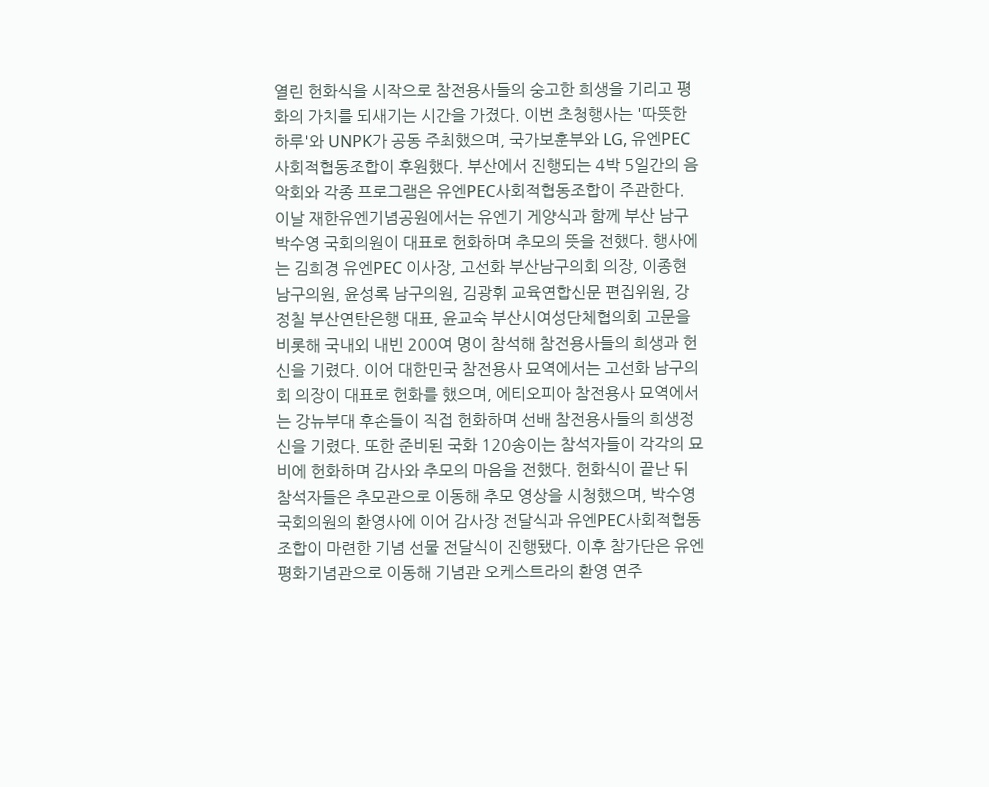열린 헌화식을 시작으로 참전용사들의 숭고한 희생을 기리고 평화의 가치를 되새기는 시간을 가졌다. 이번 초청행사는 '따뜻한 하루'와 UNPK가 공동 주최했으며, 국가보훈부와 LG, 유엔PEC사회적협동조합이 후원했다. 부산에서 진행되는 4박 5일간의 음악회와 각종 프로그램은 유엔PEC사회적협동조합이 주관한다. 이날 재한유엔기념공원에서는 유엔기 게양식과 함께 부산 남구 박수영 국회의원이 대표로 헌화하며 추모의 뜻을 전했다. 행사에는 김희경 유엔PEC 이사장, 고선화 부산남구의회 의장, 이종현 남구의원, 윤성록 남구의원, 김광휘 교육연합신문 편집위원, 강정칠 부산연탄은행 대표, 윤교숙 부산시여성단체협의회 고문을 비롯해 국내외 내빈 200여 명이 참석해 참전용사들의 희생과 헌신을 기렸다. 이어 대한민국 참전용사 묘역에서는 고선화 남구의회 의장이 대표로 헌화를 했으며, 에티오피아 참전용사 묘역에서는 강뉴부대 후손들이 직접 헌화하며 선배 참전용사들의 희생정신을 기렸다. 또한 준비된 국화 120송이는 참석자들이 각각의 묘비에 헌화하며 감사와 추모의 마음을 전했다. 헌화식이 끝난 뒤 참석자들은 추모관으로 이동해 추모 영상을 시청했으며, 박수영 국회의원의 환영사에 이어 감사장 전달식과 유엔PEC사회적협동조합이 마련한 기념 선물 전달식이 진행됐다. 이후 참가단은 유엔평화기념관으로 이동해 기념관 오케스트라의 환영 연주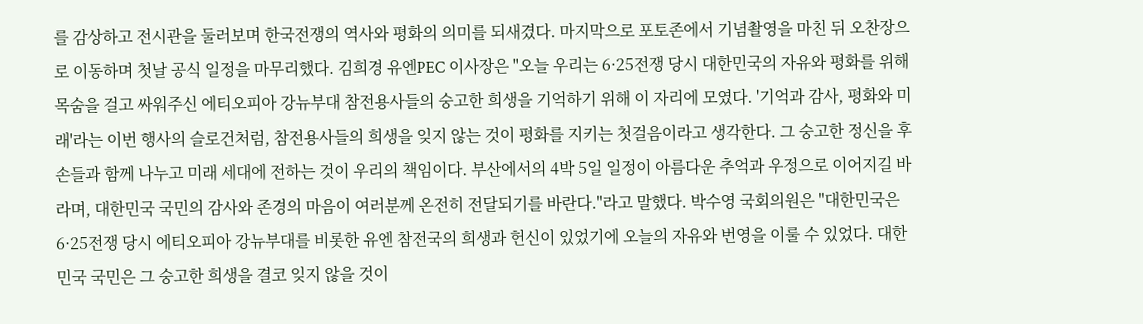를 감상하고 전시관을 둘러보며 한국전쟁의 역사와 평화의 의미를 되새겼다. 마지막으로 포토존에서 기념촬영을 마친 뒤 오찬장으로 이동하며 첫날 공식 일정을 마무리했다. 김희경 유엔PEC 이사장은 "오늘 우리는 6·25전쟁 당시 대한민국의 자유와 평화를 위해 목숨을 걸고 싸워주신 에티오피아 강뉴부대 참전용사들의 숭고한 희생을 기억하기 위해 이 자리에 모였다. '기억과 감사, 평화와 미래'라는 이번 행사의 슬로건처럼, 참전용사들의 희생을 잊지 않는 것이 평화를 지키는 첫걸음이라고 생각한다. 그 숭고한 정신을 후손들과 함께 나누고 미래 세대에 전하는 것이 우리의 책임이다. 부산에서의 4박 5일 일정이 아름다운 추억과 우정으로 이어지길 바라며, 대한민국 국민의 감사와 존경의 마음이 여러분께 온전히 전달되기를 바란다."라고 말했다. 박수영 국회의원은 "대한민국은 6·25전쟁 당시 에티오피아 강뉴부대를 비롯한 유엔 참전국의 희생과 헌신이 있었기에 오늘의 자유와 번영을 이룰 수 있었다. 대한민국 국민은 그 숭고한 희생을 결코 잊지 않을 것이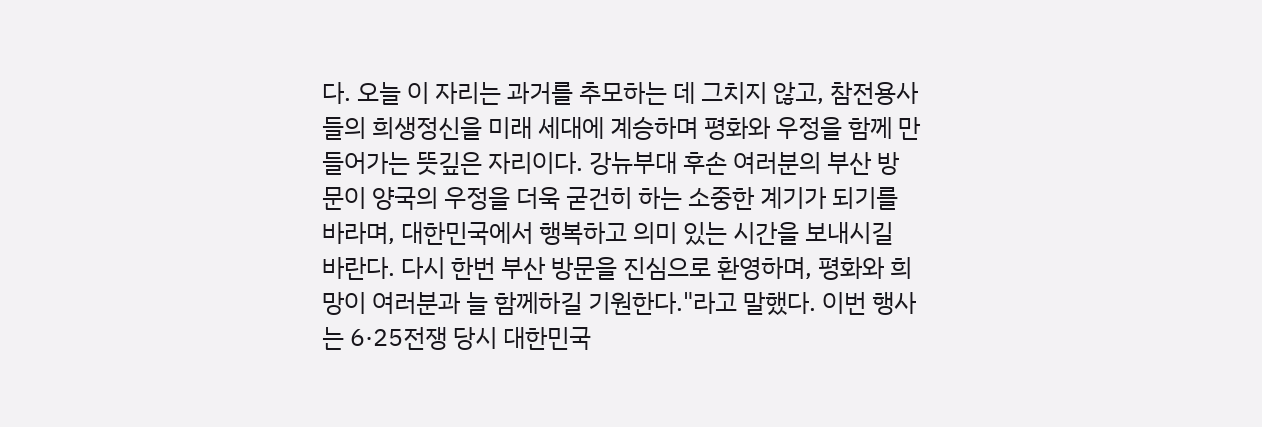다. 오늘 이 자리는 과거를 추모하는 데 그치지 않고, 참전용사들의 희생정신을 미래 세대에 계승하며 평화와 우정을 함께 만들어가는 뜻깊은 자리이다. 강뉴부대 후손 여러분의 부산 방문이 양국의 우정을 더욱 굳건히 하는 소중한 계기가 되기를 바라며, 대한민국에서 행복하고 의미 있는 시간을 보내시길 바란다. 다시 한번 부산 방문을 진심으로 환영하며, 평화와 희망이 여러분과 늘 함께하길 기원한다."라고 말했다. 이번 행사는 6·25전쟁 당시 대한민국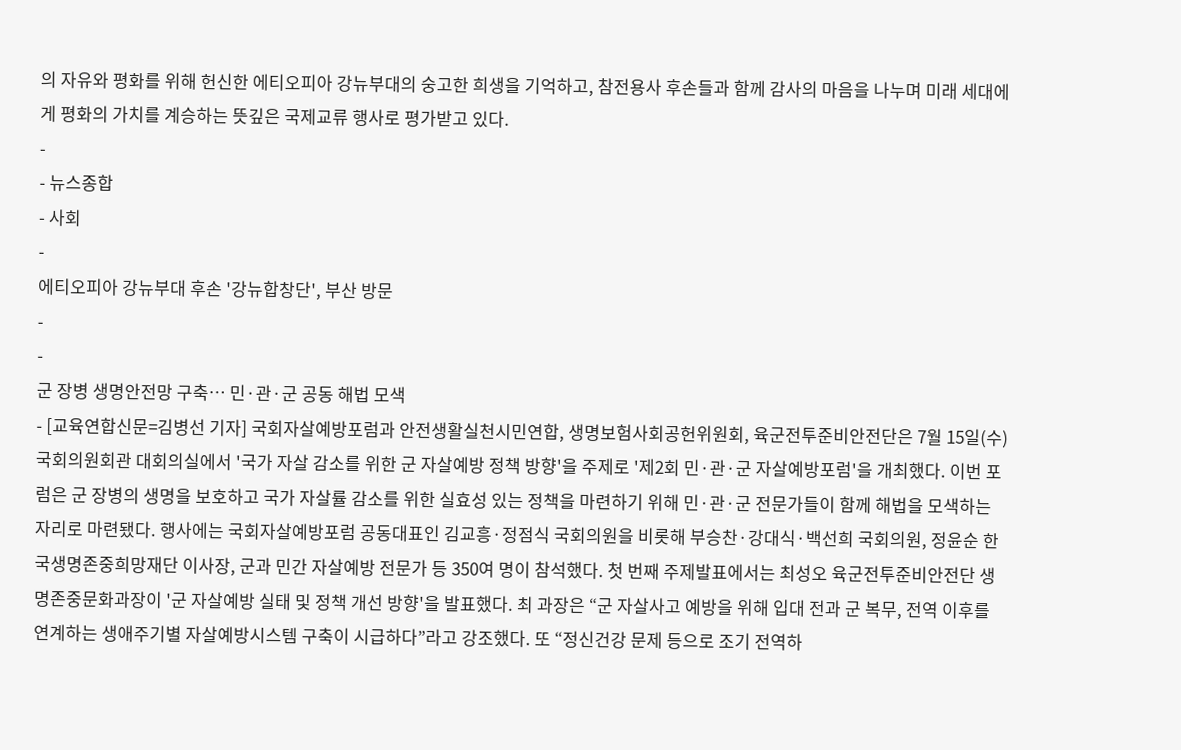의 자유와 평화를 위해 헌신한 에티오피아 강뉴부대의 숭고한 희생을 기억하고, 참전용사 후손들과 함께 감사의 마음을 나누며 미래 세대에게 평화의 가치를 계승하는 뜻깊은 국제교류 행사로 평가받고 있다.
-
- 뉴스종합
- 사회
-
에티오피아 강뉴부대 후손 '강뉴합창단', 부산 방문
-
-
군 장병 생명안전망 구축… 민·관·군 공동 해법 모색
- [교육연합신문=김병선 기자] 국회자살예방포럼과 안전생활실천시민연합, 생명보험사회공헌위원회, 육군전투준비안전단은 7월 15일(수) 국회의원회관 대회의실에서 '국가 자살 감소를 위한 군 자살예방 정책 방향'을 주제로 '제2회 민·관·군 자살예방포럼'을 개최했다. 이번 포럼은 군 장병의 생명을 보호하고 국가 자살률 감소를 위한 실효성 있는 정책을 마련하기 위해 민·관·군 전문가들이 함께 해법을 모색하는 자리로 마련됐다. 행사에는 국회자살예방포럼 공동대표인 김교흥·정점식 국회의원을 비롯해 부승찬·강대식·백선희 국회의원, 정윤순 한국생명존중희망재단 이사장, 군과 민간 자살예방 전문가 등 350여 명이 참석했다. 첫 번째 주제발표에서는 최성오 육군전투준비안전단 생명존중문화과장이 '군 자살예방 실태 및 정책 개선 방향'을 발표했다. 최 과장은 “군 자살사고 예방을 위해 입대 전과 군 복무, 전역 이후를 연계하는 생애주기별 자살예방시스템 구축이 시급하다”라고 강조했다. 또 “정신건강 문제 등으로 조기 전역하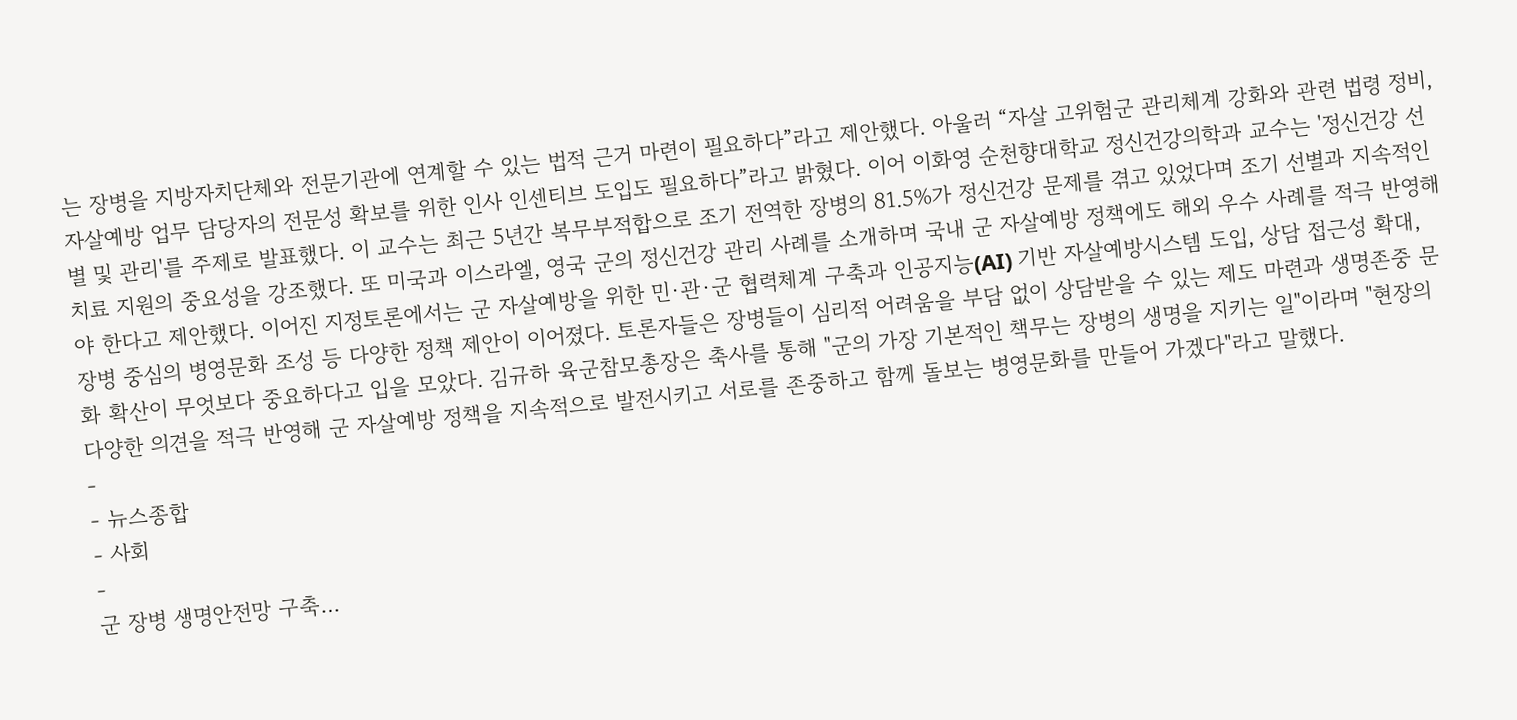는 장병을 지방자치단체와 전문기관에 연계할 수 있는 법적 근거 마련이 필요하다”라고 제안했다. 아울러 “자살 고위험군 관리체계 강화와 관련 법령 정비, 자살예방 업무 담당자의 전문성 확보를 위한 인사 인센티브 도입도 필요하다”라고 밝혔다. 이어 이화영 순천향대학교 정신건강의학과 교수는 '정신건강 선별 및 관리'를 주제로 발표했다. 이 교수는 최근 5년간 복무부적합으로 조기 전역한 장병의 81.5%가 정신건강 문제를 겪고 있었다며 조기 선별과 지속적인 치료 지원의 중요성을 강조했다. 또 미국과 이스라엘, 영국 군의 정신건강 관리 사례를 소개하며 국내 군 자살예방 정책에도 해외 우수 사례를 적극 반영해야 한다고 제안했다. 이어진 지정토론에서는 군 자살예방을 위한 민·관·군 협력체계 구축과 인공지능(AI) 기반 자살예방시스템 도입, 상담 접근성 확대, 장병 중심의 병영문화 조성 등 다양한 정책 제안이 이어졌다. 토론자들은 장병들이 심리적 어려움을 부담 없이 상담받을 수 있는 제도 마련과 생명존중 문화 확산이 무엇보다 중요하다고 입을 모았다. 김규하 육군참모총장은 축사를 통해 "군의 가장 기본적인 책무는 장병의 생명을 지키는 일"이라며 "현장의 다양한 의견을 적극 반영해 군 자살예방 정책을 지속적으로 발전시키고 서로를 존중하고 함께 돌보는 병영문화를 만들어 가겠다"라고 말했다.
-
- 뉴스종합
- 사회
-
군 장병 생명안전망 구축…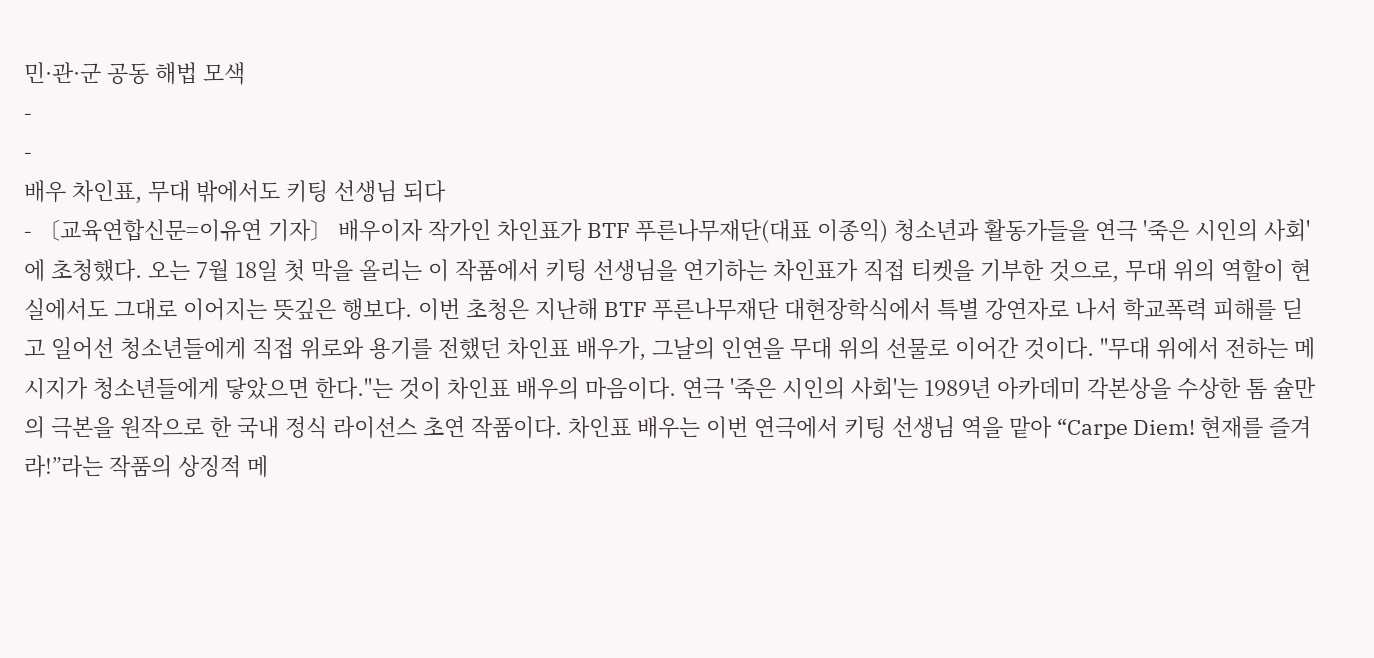민·관·군 공동 해법 모색
-
-
배우 차인표, 무대 밖에서도 키팅 선생님 되다
- 〔교육연합신문=이유연 기자〕 배우이자 작가인 차인표가 BTF 푸른나무재단(대표 이종익) 청소년과 활동가들을 연극 '죽은 시인의 사회'에 초청했다. 오는 7월 18일 첫 막을 올리는 이 작품에서 키팅 선생님을 연기하는 차인표가 직접 티켓을 기부한 것으로, 무대 위의 역할이 현실에서도 그대로 이어지는 뜻깊은 행보다. 이번 초청은 지난해 BTF 푸른나무재단 대현장학식에서 특별 강연자로 나서 학교폭력 피해를 딛고 일어선 청소년들에게 직접 위로와 용기를 전했던 차인표 배우가, 그날의 인연을 무대 위의 선물로 이어간 것이다. "무대 위에서 전하는 메시지가 청소년들에게 닿았으면 한다."는 것이 차인표 배우의 마음이다. 연극 '죽은 시인의 사회'는 1989년 아카데미 각본상을 수상한 톰 슐만의 극본을 원작으로 한 국내 정식 라이선스 초연 작품이다. 차인표 배우는 이번 연극에서 키팅 선생님 역을 맡아 “Carpe Diem! 현재를 즐겨라!”라는 작품의 상징적 메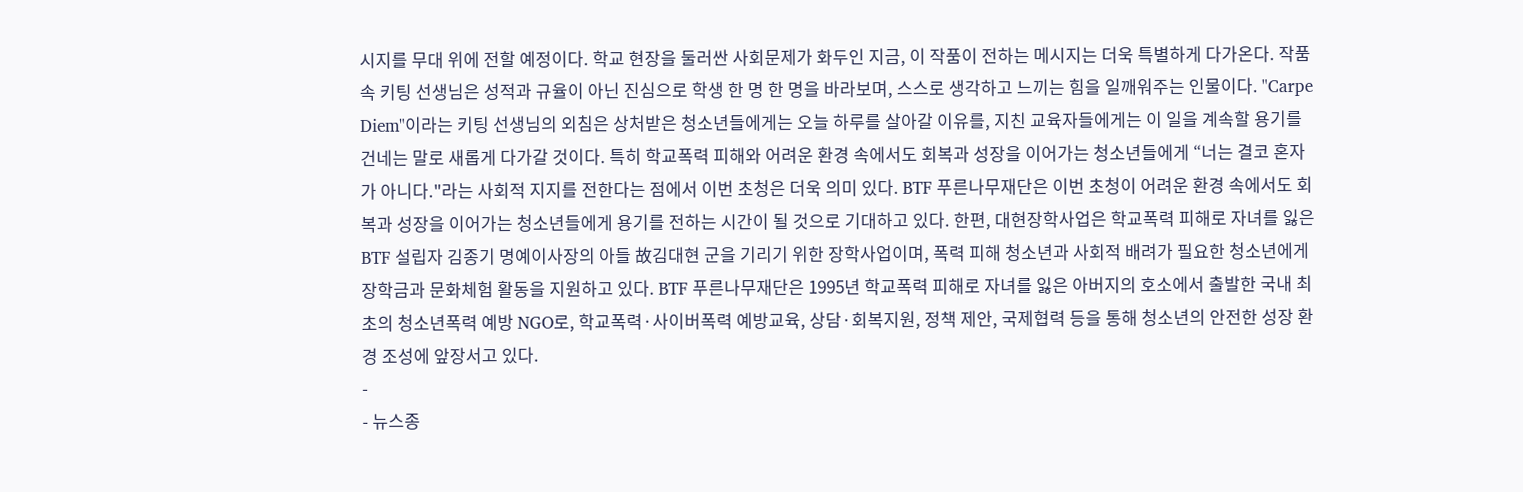시지를 무대 위에 전할 예정이다. 학교 현장을 둘러싼 사회문제가 화두인 지금, 이 작품이 전하는 메시지는 더욱 특별하게 다가온다. 작품 속 키팅 선생님은 성적과 규율이 아닌 진심으로 학생 한 명 한 명을 바라보며, 스스로 생각하고 느끼는 힘을 일깨워주는 인물이다. "Carpe Diem"이라는 키팅 선생님의 외침은 상처받은 청소년들에게는 오늘 하루를 살아갈 이유를, 지친 교육자들에게는 이 일을 계속할 용기를 건네는 말로 새롭게 다가갈 것이다. 특히 학교폭력 피해와 어려운 환경 속에서도 회복과 성장을 이어가는 청소년들에게 “너는 결코 혼자가 아니다."라는 사회적 지지를 전한다는 점에서 이번 초청은 더욱 의미 있다. BTF 푸른나무재단은 이번 초청이 어려운 환경 속에서도 회복과 성장을 이어가는 청소년들에게 용기를 전하는 시간이 될 것으로 기대하고 있다. 한편, 대현장학사업은 학교폭력 피해로 자녀를 잃은 BTF 설립자 김종기 명예이사장의 아들 故김대현 군을 기리기 위한 장학사업이며, 폭력 피해 청소년과 사회적 배려가 필요한 청소년에게 장학금과 문화체험 활동을 지원하고 있다. BTF 푸른나무재단은 1995년 학교폭력 피해로 자녀를 잃은 아버지의 호소에서 출발한 국내 최초의 청소년폭력 예방 NGO로, 학교폭력·사이버폭력 예방교육, 상담·회복지원, 정책 제안, 국제협력 등을 통해 청소년의 안전한 성장 환경 조성에 앞장서고 있다.
-
- 뉴스종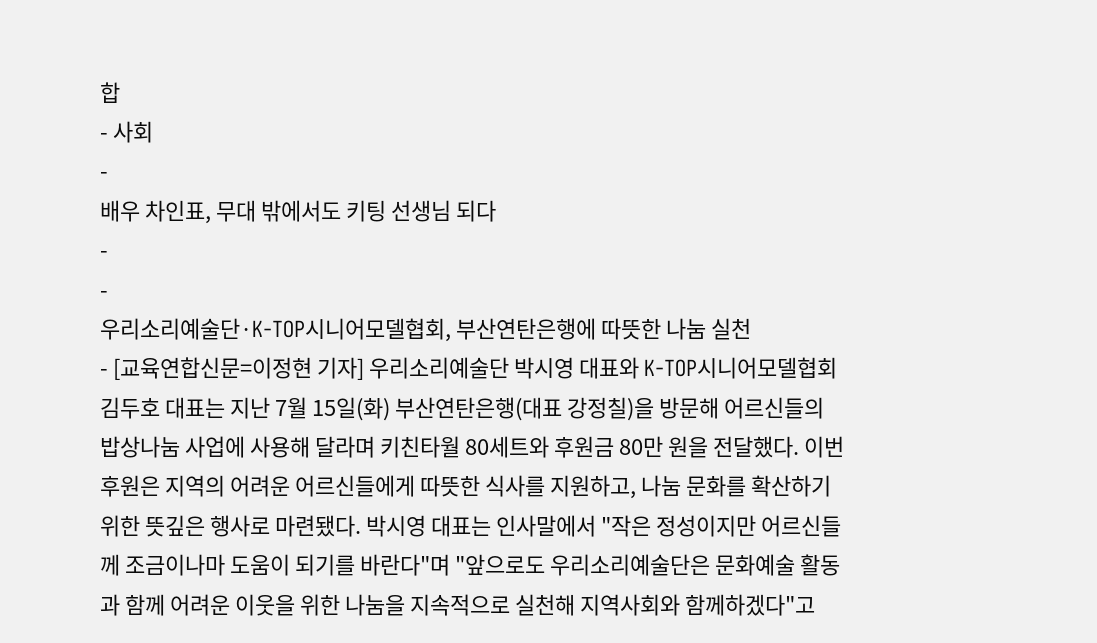합
- 사회
-
배우 차인표, 무대 밖에서도 키팅 선생님 되다
-
-
우리소리예술단·K-TOP시니어모델협회, 부산연탄은행에 따뜻한 나눔 실천
- [교육연합신문=이정현 기자] 우리소리예술단 박시영 대표와 K-TOP시니어모델협회 김두호 대표는 지난 7월 15일(화) 부산연탄은행(대표 강정칠)을 방문해 어르신들의 밥상나눔 사업에 사용해 달라며 키친타월 80세트와 후원금 80만 원을 전달했다. 이번 후원은 지역의 어려운 어르신들에게 따뜻한 식사를 지원하고, 나눔 문화를 확산하기 위한 뜻깊은 행사로 마련됐다. 박시영 대표는 인사말에서 "작은 정성이지만 어르신들께 조금이나마 도움이 되기를 바란다"며 "앞으로도 우리소리예술단은 문화예술 활동과 함께 어려운 이웃을 위한 나눔을 지속적으로 실천해 지역사회와 함께하겠다"고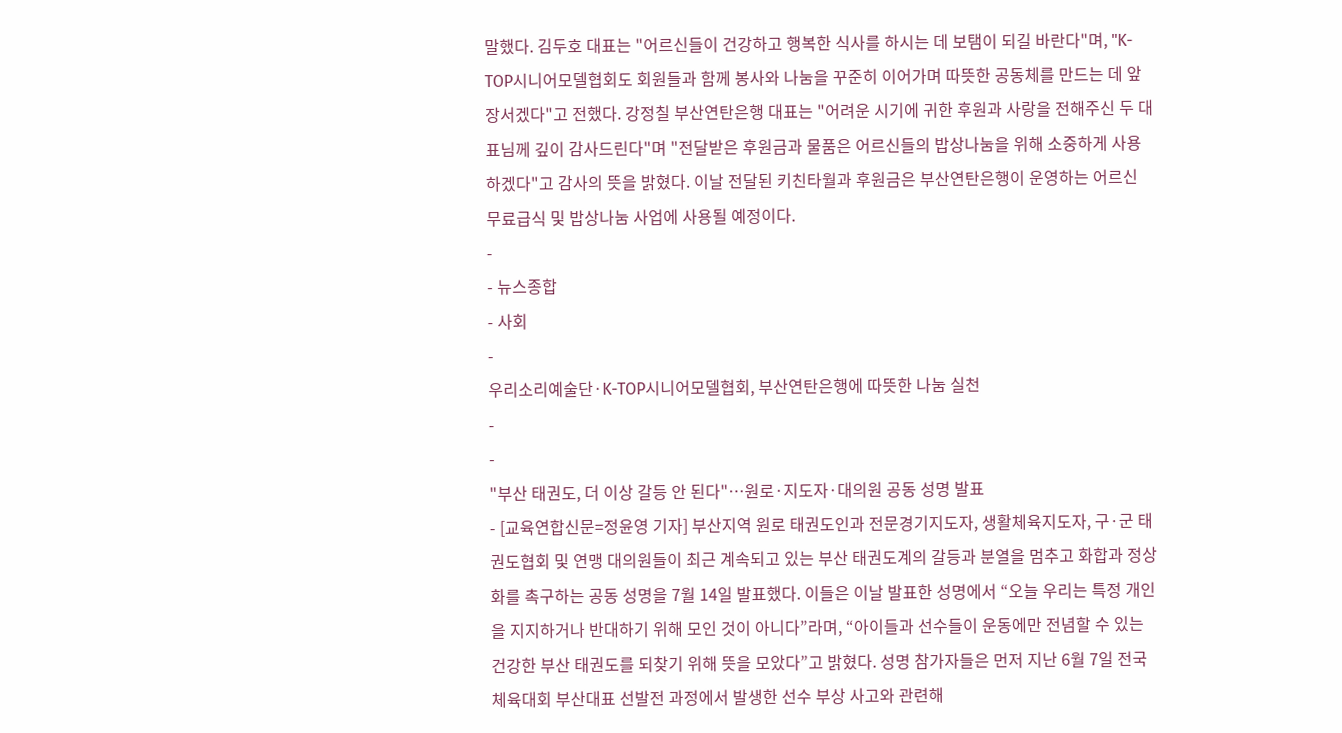말했다. 김두호 대표는 "어르신들이 건강하고 행복한 식사를 하시는 데 보탬이 되길 바란다"며, "K-TOP시니어모델협회도 회원들과 함께 봉사와 나눔을 꾸준히 이어가며 따뜻한 공동체를 만드는 데 앞장서겠다"고 전했다. 강정칠 부산연탄은행 대표는 "어려운 시기에 귀한 후원과 사랑을 전해주신 두 대표님께 깊이 감사드린다"며 "전달받은 후원금과 물품은 어르신들의 밥상나눔을 위해 소중하게 사용하겠다"고 감사의 뜻을 밝혔다. 이날 전달된 키친타월과 후원금은 부산연탄은행이 운영하는 어르신 무료급식 및 밥상나눔 사업에 사용될 예정이다.
-
- 뉴스종합
- 사회
-
우리소리예술단·K-TOP시니어모델협회, 부산연탄은행에 따뜻한 나눔 실천
-
-
"부산 태권도, 더 이상 갈등 안 된다"…원로·지도자·대의원 공동 성명 발표
- [교육연합신문=정윤영 기자] 부산지역 원로 태권도인과 전문경기지도자, 생활체육지도자, 구·군 태권도협회 및 연맹 대의원들이 최근 계속되고 있는 부산 태권도계의 갈등과 분열을 멈추고 화합과 정상화를 촉구하는 공동 성명을 7월 14일 발표했다. 이들은 이날 발표한 성명에서 “오늘 우리는 특정 개인을 지지하거나 반대하기 위해 모인 것이 아니다”라며, “아이들과 선수들이 운동에만 전념할 수 있는 건강한 부산 태권도를 되찾기 위해 뜻을 모았다”고 밝혔다. 성명 참가자들은 먼저 지난 6월 7일 전국체육대회 부산대표 선발전 과정에서 발생한 선수 부상 사고와 관련해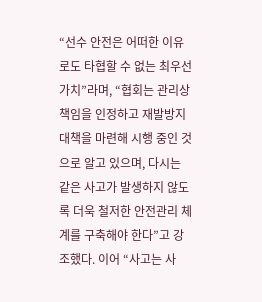“선수 안전은 어떠한 이유로도 타협할 수 없는 최우선 가치”라며, “협회는 관리상 책임을 인정하고 재발방지 대책을 마련해 시행 중인 것으로 알고 있으며, 다시는 같은 사고가 발생하지 않도록 더욱 철저한 안전관리 체계를 구축해야 한다”고 강조했다. 이어 “사고는 사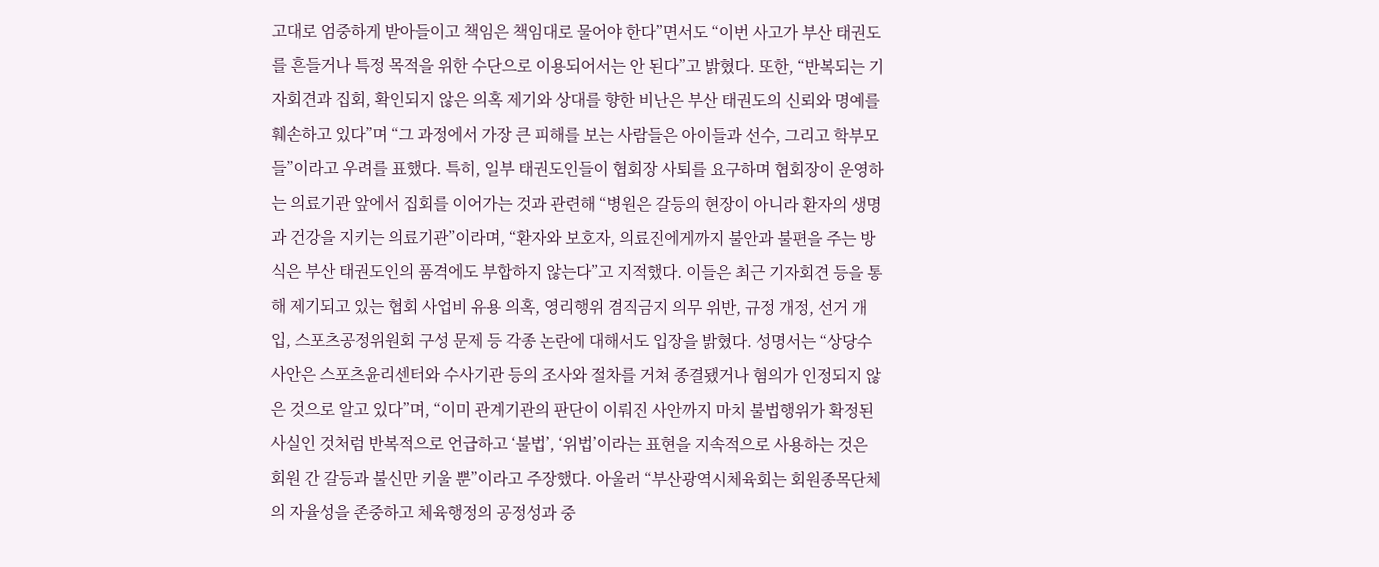고대로 엄중하게 받아들이고 책임은 책임대로 물어야 한다”면서도 “이번 사고가 부산 태권도를 흔들거나 특정 목적을 위한 수단으로 이용되어서는 안 된다”고 밝혔다. 또한, “반복되는 기자회견과 집회, 확인되지 않은 의혹 제기와 상대를 향한 비난은 부산 태권도의 신뢰와 명예를 훼손하고 있다”며 “그 과정에서 가장 큰 피해를 보는 사람들은 아이들과 선수, 그리고 학부모들”이라고 우려를 표했다. 특히, 일부 태권도인들이 협회장 사퇴를 요구하며 협회장이 운영하는 의료기관 앞에서 집회를 이어가는 것과 관련해 “병원은 갈등의 현장이 아니라 환자의 생명과 건강을 지키는 의료기관”이라며, “환자와 보호자, 의료진에게까지 불안과 불편을 주는 방식은 부산 태권도인의 품격에도 부합하지 않는다”고 지적했다. 이들은 최근 기자회견 등을 통해 제기되고 있는 협회 사업비 유용 의혹, 영리행위 겸직금지 의무 위반, 규정 개정, 선거 개입, 스포츠공정위원회 구성 문제 등 각종 논란에 대해서도 입장을 밝혔다. 성명서는 “상당수 사안은 스포츠윤리센터와 수사기관 등의 조사와 절차를 거쳐 종결됐거나 혐의가 인정되지 않은 것으로 알고 있다”며, “이미 관계기관의 판단이 이뤄진 사안까지 마치 불법행위가 확정된 사실인 것처럼 반복적으로 언급하고 ‘불법’, ‘위법’이라는 표현을 지속적으로 사용하는 것은 회원 간 갈등과 불신만 키울 뿐”이라고 주장했다. 아울러 “부산광역시체육회는 회원종목단체의 자율성을 존중하고 체육행정의 공정성과 중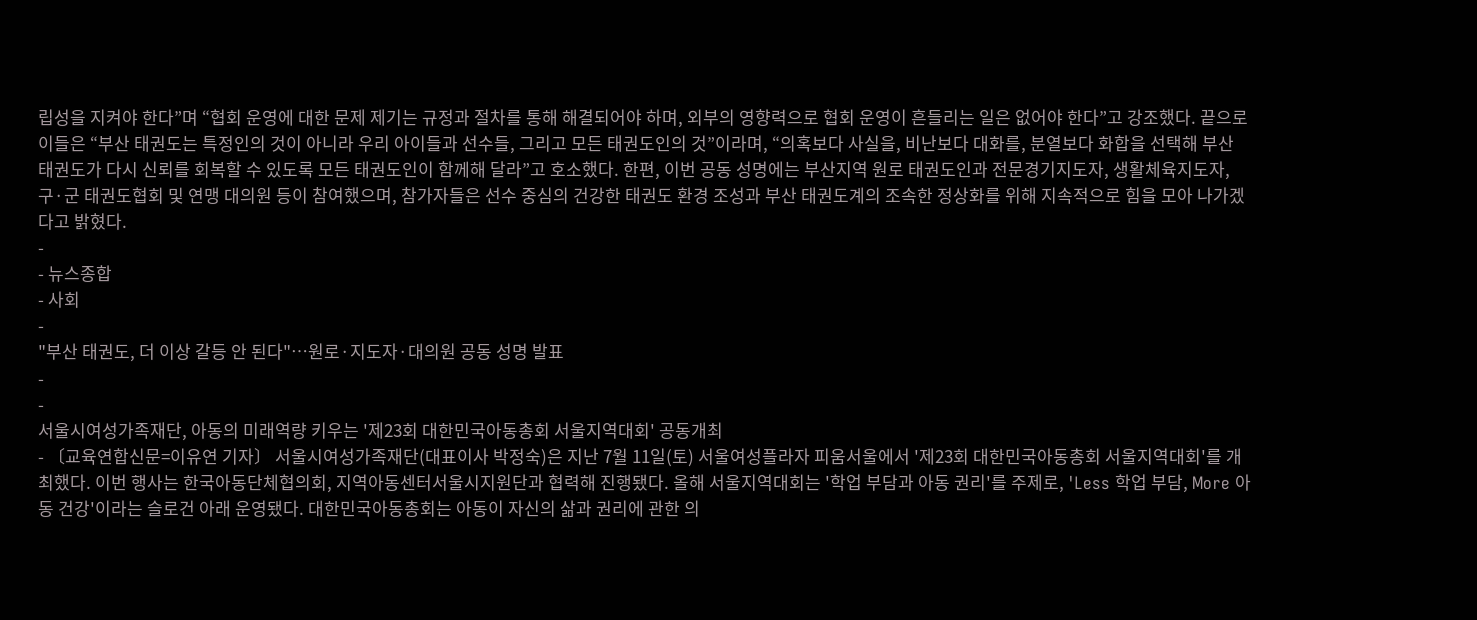립성을 지켜야 한다”며 “협회 운영에 대한 문제 제기는 규정과 절차를 통해 해결되어야 하며, 외부의 영향력으로 협회 운영이 흔들리는 일은 없어야 한다”고 강조했다. 끝으로 이들은 “부산 태권도는 특정인의 것이 아니라 우리 아이들과 선수들, 그리고 모든 태권도인의 것”이라며, “의혹보다 사실을, 비난보다 대화를, 분열보다 화합을 선택해 부산 태권도가 다시 신뢰를 회복할 수 있도록 모든 태권도인이 함께해 달라”고 호소했다. 한편, 이번 공동 성명에는 부산지역 원로 태권도인과 전문경기지도자, 생활체육지도자, 구·군 태권도협회 및 연맹 대의원 등이 참여했으며, 참가자들은 선수 중심의 건강한 태권도 환경 조성과 부산 태권도계의 조속한 정상화를 위해 지속적으로 힘을 모아 나가겠다고 밝혔다.
-
- 뉴스종합
- 사회
-
"부산 태권도, 더 이상 갈등 안 된다"…원로·지도자·대의원 공동 성명 발표
-
-
서울시여성가족재단, 아동의 미래역량 키우는 '제23회 대한민국아동총회 서울지역대회' 공동개최
- 〔교육연합신문=이유연 기자〕 서울시여성가족재단(대표이사 박정숙)은 지난 7월 11일(토) 서울여성플라자 피움서울에서 '제23회 대한민국아동총회 서울지역대회'를 개최했다. 이번 행사는 한국아동단체협의회, 지역아동센터서울시지원단과 협력해 진행됐다. 올해 서울지역대회는 '학업 부담과 아동 권리'를 주제로, 'Less 학업 부담, More 아동 건강'이라는 슬로건 아래 운영됐다. 대한민국아동총회는 아동이 자신의 삶과 권리에 관한 의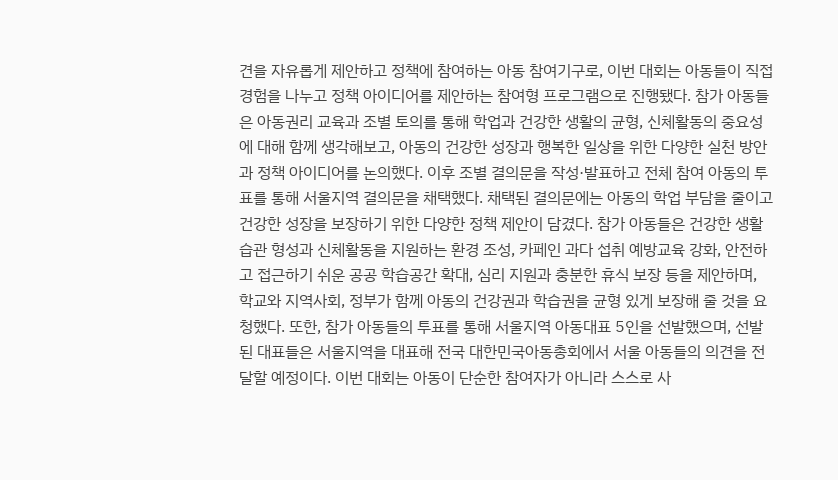견을 자유롭게 제안하고 정책에 참여하는 아동 참여기구로, 이번 대회는 아동들이 직접 경험을 나누고 정책 아이디어를 제안하는 참여형 프로그램으로 진행됐다. 참가 아동들은 아동권리 교육과 조별 토의를 통해 학업과 건강한 생활의 균형, 신체활동의 중요성에 대해 함께 생각해보고, 아동의 건강한 성장과 행복한 일상을 위한 다양한 실천 방안과 정책 아이디어를 논의했다. 이후 조별 결의문을 작성·발표하고 전체 참여 아동의 투표를 통해 서울지역 결의문을 채택했다. 채택된 결의문에는 아동의 학업 부담을 줄이고 건강한 성장을 보장하기 위한 다양한 정책 제안이 담겼다. 참가 아동들은 건강한 생활습관 형성과 신체활동을 지원하는 환경 조성, 카페인 과다 섭취 예방교육 강화, 안전하고 접근하기 쉬운 공공 학습공간 확대, 심리 지원과 충분한 휴식 보장 등을 제안하며, 학교와 지역사회, 정부가 함께 아동의 건강권과 학습권을 균형 있게 보장해 줄 것을 요청했다. 또한, 참가 아동들의 투표를 통해 서울지역 아동대표 5인을 선발했으며, 선발된 대표들은 서울지역을 대표해 전국 대한민국아동총회에서 서울 아동들의 의견을 전달할 예정이다. 이번 대회는 아동이 단순한 참여자가 아니라 스스로 사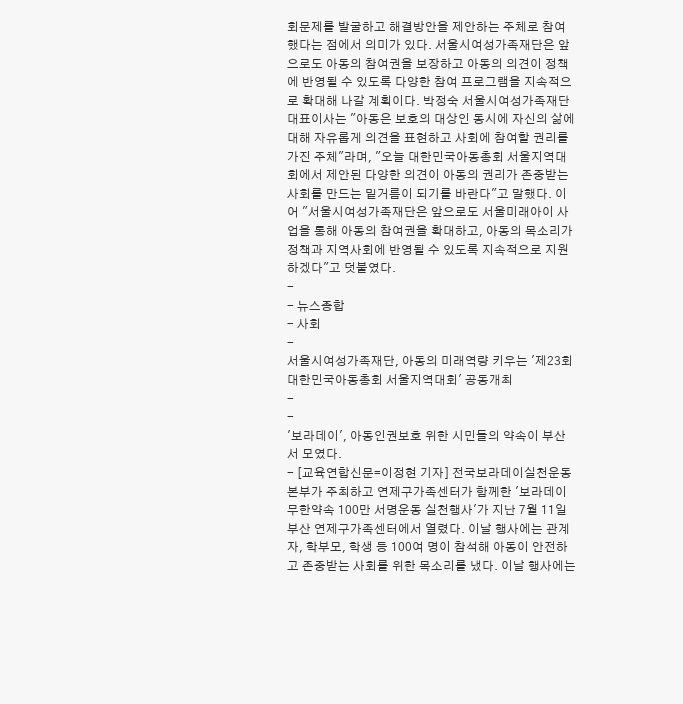회문제를 발굴하고 해결방안을 제안하는 주체로 참여했다는 점에서 의미가 있다. 서울시여성가족재단은 앞으로도 아동의 참여권을 보장하고 아동의 의견이 정책에 반영될 수 있도록 다양한 참여 프로그램을 지속적으로 확대해 나갈 계획이다. 박정숙 서울시여성가족재단 대표이사는 "아동은 보호의 대상인 동시에 자신의 삶에 대해 자유롭게 의견을 표현하고 사회에 참여할 권리를 가진 주체"라며, "오늘 대한민국아동총회 서울지역대회에서 제안된 다양한 의견이 아동의 권리가 존중받는 사회를 만드는 밑거름이 되기를 바란다"고 말했다. 이어 "서울시여성가족재단은 앞으로도 서울미래아이 사업을 통해 아동의 참여권을 확대하고, 아동의 목소리가 정책과 지역사회에 반영될 수 있도록 지속적으로 지원하겠다"고 덧붙였다.
-
- 뉴스종합
- 사회
-
서울시여성가족재단, 아동의 미래역량 키우는 '제23회 대한민국아동총회 서울지역대회' 공동개최
-
-
'보라데이', 아동인권보호 위한 시민들의 약속이 부산서 모였다.
- [교육연합신문=이정현 기자] 전국보라데이실천운동본부가 주최하고 연제구가족센터가 함께한 '보라데이 무한약속 100만 서명운동 실천행사'가 지난 7월 11일 부산 연제구가족센터에서 열렸다. 이날 행사에는 관계자, 학부모, 학생 등 100여 명이 참석해 아동이 안전하고 존중받는 사회를 위한 목소리를 냈다. 이날 행사에는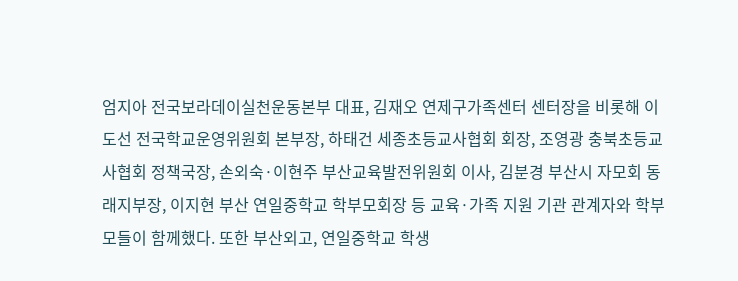엄지아 전국보라데이실천운동본부 대표, 김재오 연제구가족센터 센터장을 비롯해 이도선 전국학교운영위원회 본부장, 하태건 세종초등교사협회 회장, 조영광 충북초등교사협회 정책국장, 손외숙·이현주 부산교육발전위원회 이사, 김분경 부산시 자모회 동래지부장, 이지현 부산 연일중학교 학부모회장 등 교육·가족 지원 기관 관계자와 학부모들이 함께했다. 또한 부산외고, 연일중학교 학생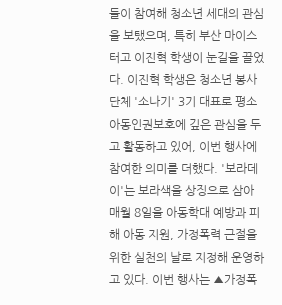들이 참여해 청소년 세대의 관심을 보탰으며, 특히 부산 마이스터고 이진혁 학생이 눈길을 끌었다. 이진혁 학생은 청소년 봉사단체 '소나기' 3기 대표로 평소 아동인권보호에 깊은 관심을 두고 활동하고 있어, 이번 행사에 참여한 의미를 더했다. '보라데이'는 보라색을 상징으로 삼아 매월 8일을 아동학대 예방과 피해 아동 지원, 가정폭력 근절을 위한 실천의 날로 지정해 운영하고 있다. 이번 행사는 ▲가정폭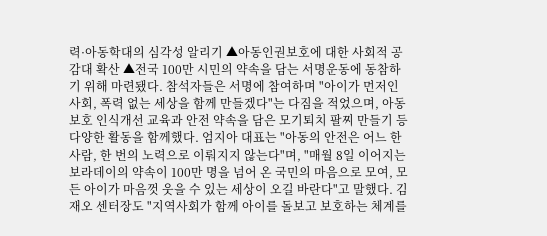력·아동학대의 심각성 알리기 ▲아동인권보호에 대한 사회적 공감대 확산 ▲전국 100만 시민의 약속을 담는 서명운동에 동참하기 위해 마련됐다. 참석자들은 서명에 참여하며 "아이가 먼저인 사회, 폭력 없는 세상을 함께 만들겠다"는 다짐을 적었으며, 아동보호 인식개선 교육과 안전 약속을 담은 모기퇴치 팔찌 만들기 등 다양한 활동을 함께했다. 엄지아 대표는 "아동의 안전은 어느 한 사람, 한 번의 노력으로 이뤄지지 않는다"며, "매월 8일 이어지는 보라데이의 약속이 100만 명을 넘어 온 국민의 마음으로 모여, 모든 아이가 마음껏 웃을 수 있는 세상이 오길 바란다"고 말했다. 김재오 센터장도 "지역사회가 함께 아이를 돌보고 보호하는 체계를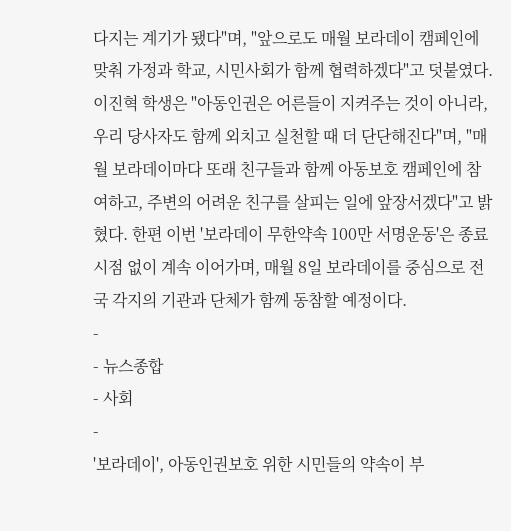다지는 계기가 됐다"며, "앞으로도 매월 보라데이 캠페인에 맞춰 가정과 학교, 시민사회가 함께 협력하겠다"고 덧붙였다. 이진혁 학생은 "아동인권은 어른들이 지켜주는 것이 아니라, 우리 당사자도 함께 외치고 실천할 때 더 단단해진다"며, "매월 보라데이마다 또래 친구들과 함께 아동보호 캠페인에 참여하고, 주변의 어려운 친구를 살피는 일에 앞장서겠다"고 밝혔다. 한편 이번 '보라데이 무한약속 100만 서명운동'은 종료 시점 없이 계속 이어가며, 매월 8일 보라데이를 중심으로 전국 각지의 기관과 단체가 함께 동참할 예정이다.
-
- 뉴스종합
- 사회
-
'보라데이', 아동인권보호 위한 시민들의 약속이 부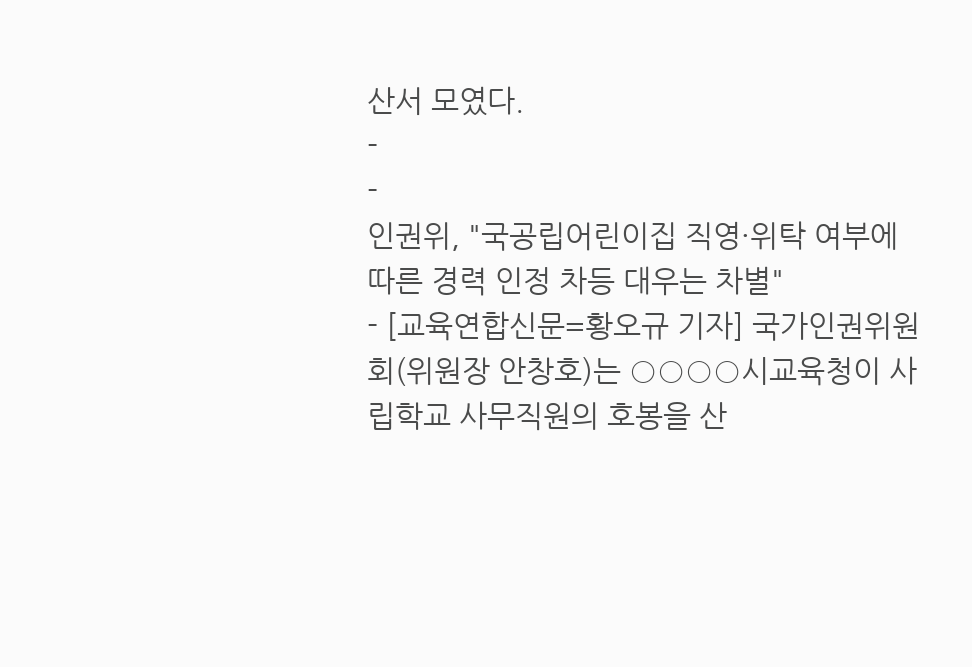산서 모였다.
-
-
인권위, "국공립어린이집 직영·위탁 여부에 따른 경력 인정 차등 대우는 차별"
- [교육연합신문=황오규 기자] 국가인권위원회(위원장 안창호)는 ○○○○시교육청이 사립학교 사무직원의 호봉을 산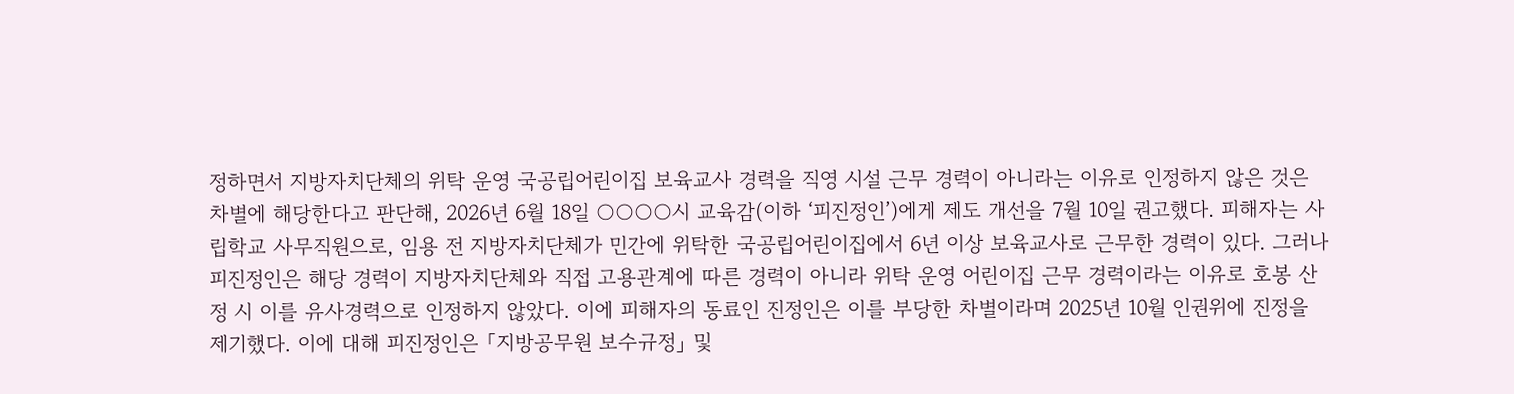정하면서 지방자치단체의 위탁 운영 국공립어린이집 보육교사 경력을 직영 시설 근무 경력이 아니라는 이유로 인정하지 않은 것은 차별에 해당한다고 판단해, 2026년 6월 18일 ○○○○시 교육감(이하 ‘피진정인’)에게 제도 개선을 7월 10일 권고했다. 피해자는 사립학교 사무직원으로, 임용 전 지방자치단체가 민간에 위탁한 국공립어린이집에서 6년 이상 보육교사로 근무한 경력이 있다. 그러나 피진정인은 해당 경력이 지방자치단체와 직접 고용관계에 따른 경력이 아니라 위탁 운영 어린이집 근무 경력이라는 이유로 호봉 산정 시 이를 유사경력으로 인정하지 않았다. 이에 피해자의 동료인 진정인은 이를 부당한 차별이라며 2025년 10월 인권위에 진정을 제기했다. 이에 대해 피진정인은 「지방공무원 보수규정」 및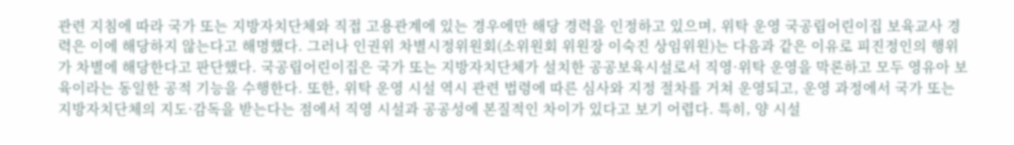관련 지침에 따라 국가 또는 지방자치단체와 직접 고용관계에 있는 경우에만 해당 경력을 인정하고 있으며, 위탁 운영 국공립어린이집 보육교사 경력은 이에 해당하지 않는다고 해명했다. 그러나 인권위 차별시정위원회(소위원회 위원장 이숙진 상임위원)는 다음과 같은 이유로 피진정인의 행위가 차별에 해당한다고 판단했다. 국공립어린이집은 국가 또는 지방자치단체가 설치한 공공보육시설로서 직영·위탁 운영을 막론하고 모두 영유아 보육이라는 동일한 공적 기능을 수행한다. 또한, 위탁 운영 시설 역시 관련 법령에 따른 심사와 지정 절차를 거쳐 운영되고, 운영 과정에서 국가 또는 지방자치단체의 지도·감독을 받는다는 점에서 직영 시설과 공공성에 본질적인 차이가 있다고 보기 어렵다. 특히, 양 시설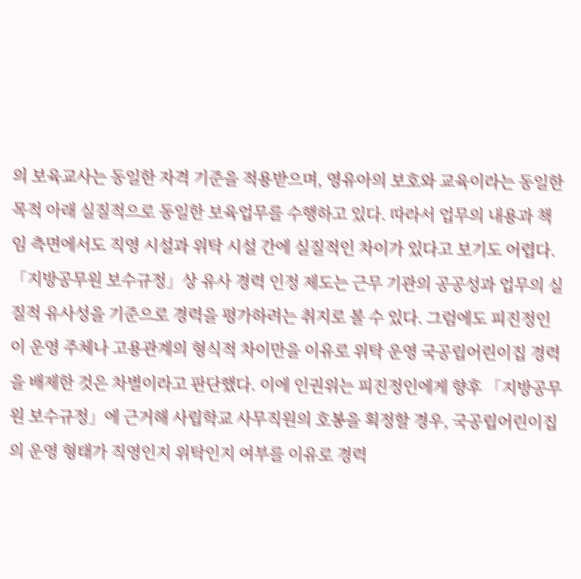의 보육교사는 동일한 자격 기준을 적용받으며, 영유아의 보호와 교육이라는 동일한 목적 아래 실질적으로 동일한 보육업무를 수행하고 있다. 따라서 업무의 내용과 책임 측면에서도 직영 시설과 위탁 시설 간에 실질적인 차이가 있다고 보기도 어렵다. 「지방공무원 보수규정」상 유사 경력 인정 제도는 근무 기관의 공공성과 업무의 실질적 유사성을 기준으로 경력을 평가하려는 취지로 볼 수 있다. 그럼에도 피진정인이 운영 주체나 고용관계의 형식적 차이만을 이유로 위탁 운영 국공립어린이집 경력을 배제한 것은 차별이라고 판단했다. 이에 인권위는 피진정인에게 향후 「지방공무원 보수규정」에 근거해 사립학교 사무직원의 호봉을 획정할 경우, 국공립어린이집의 운영 형태가 직영인지 위탁인지 여부를 이유로 경력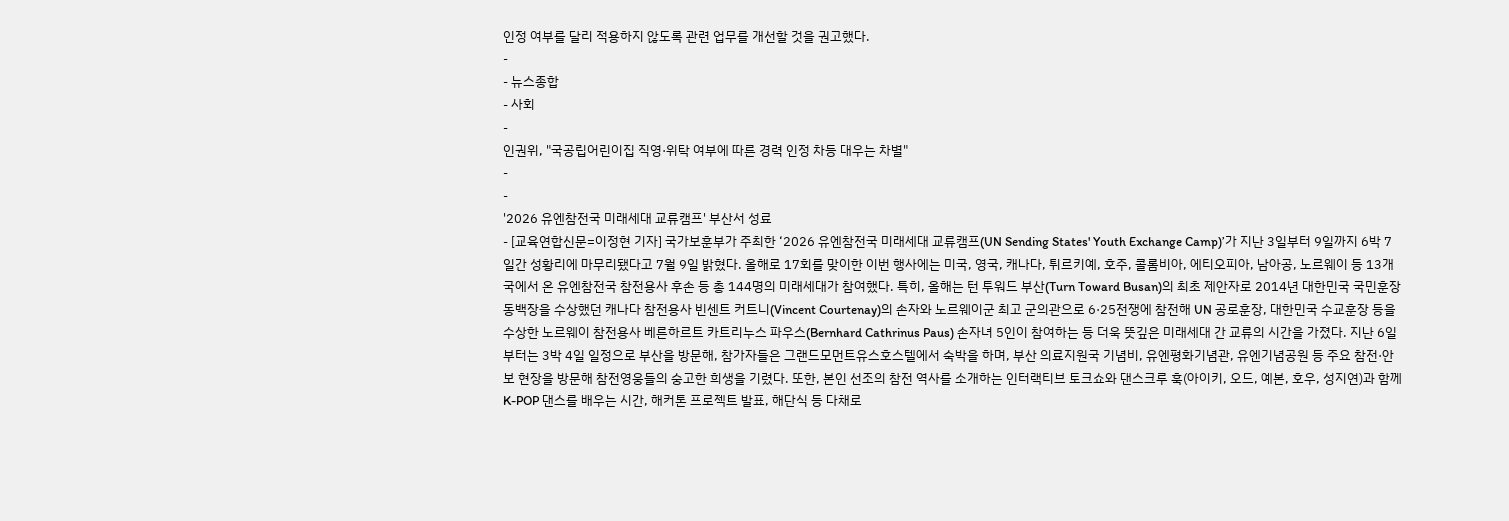인정 여부를 달리 적용하지 않도록 관련 업무를 개선할 것을 권고했다.
-
- 뉴스종합
- 사회
-
인권위, "국공립어린이집 직영·위탁 여부에 따른 경력 인정 차등 대우는 차별"
-
-
'2026 유엔참전국 미래세대 교류캠프' 부산서 성료
- [교육연합신문=이정현 기자] 국가보훈부가 주최한 ‘2026 유엔참전국 미래세대 교류캠프(UN Sending States' Youth Exchange Camp)’가 지난 3일부터 9일까지 6박 7일간 성황리에 마무리됐다고 7월 9일 밝혔다. 올해로 17회를 맞이한 이번 행사에는 미국, 영국, 캐나다, 튀르키예, 호주, 콜롬비아, 에티오피아, 남아공, 노르웨이 등 13개국에서 온 유엔참전국 참전용사 후손 등 총 144명의 미래세대가 참여했다. 특히, 올해는 턴 투워드 부산(Turn Toward Busan)의 최초 제안자로 2014년 대한민국 국민훈장 동백장을 수상했던 캐나다 참전용사 빈센트 커트니(Vincent Courtenay)의 손자와 노르웨이군 최고 군의관으로 6·25전쟁에 참전해 UN 공로훈장, 대한민국 수교훈장 등을 수상한 노르웨이 참전용사 베른하르트 카트리누스 파우스(Bernhard Cathrinus Paus) 손자녀 5인이 참여하는 등 더욱 뜻깊은 미래세대 간 교류의 시간을 가졌다. 지난 6일부터는 3박 4일 일정으로 부산을 방문해, 참가자들은 그랜드모먼트유스호스텔에서 숙박을 하며, 부산 의료지원국 기념비, 유엔평화기념관, 유엔기념공원 등 주요 참전·안보 현장을 방문해 참전영웅들의 숭고한 희생을 기렸다. 또한, 본인 선조의 참전 역사를 소개하는 인터랙티브 토크쇼와 댄스크루 훅(아이키, 오드, 예본, 호우, 성지연)과 함께 K-POP 댄스를 배우는 시간, 해커톤 프로젝트 발표, 해단식 등 다채로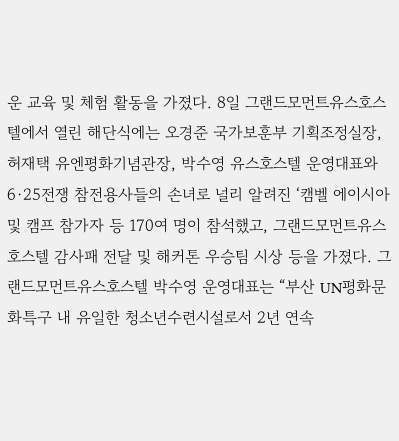운 교육 및 체험 활동을 가졌다. 8일 그랜드모먼트유스호스텔에서 열린 해단식에는 오경준 국가보훈부 기획조정실장, 허재택 유엔평화기념관장, 박수영 유스호스텔 운영대표와 6·25전쟁 참전용사들의 손녀로 널리 알려진 ‘캠벨 에이시아 및 캠프 참가자 등 170여 명이 참석했고, 그랜드모먼트유스호스텔 감사패 전달 및 해커톤 우승팀 시상 등을 가졌다. 그랜드모먼트유스호스텔 박수영 운영대표는 “부산 UN평화문화특구 내 유일한 청소년수련시설로서 2년 연속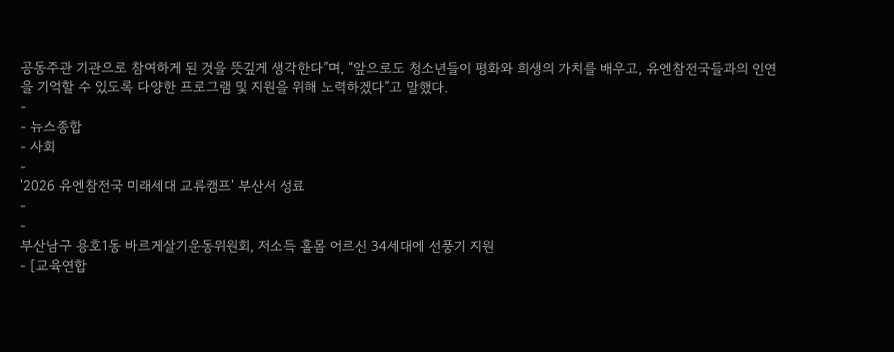공동주관 기관으로 참여하게 된 것을 뜻깊게 생각한다”며, “앞으로도 청소년들이 평화와 희생의 가치를 배우고, 유엔참전국들과의 인연을 기억할 수 있도록 다양한 프로그램 및 지원을 위해 노력하겠다”고 말했다.
-
- 뉴스종합
- 사회
-
'2026 유엔참전국 미래세대 교류캠프' 부산서 성료
-
-
부산남구 용호1동 바르게살기운동위원회, 저소득 홀몸 어르신 34세대에 선풍기 지원
- [교육연합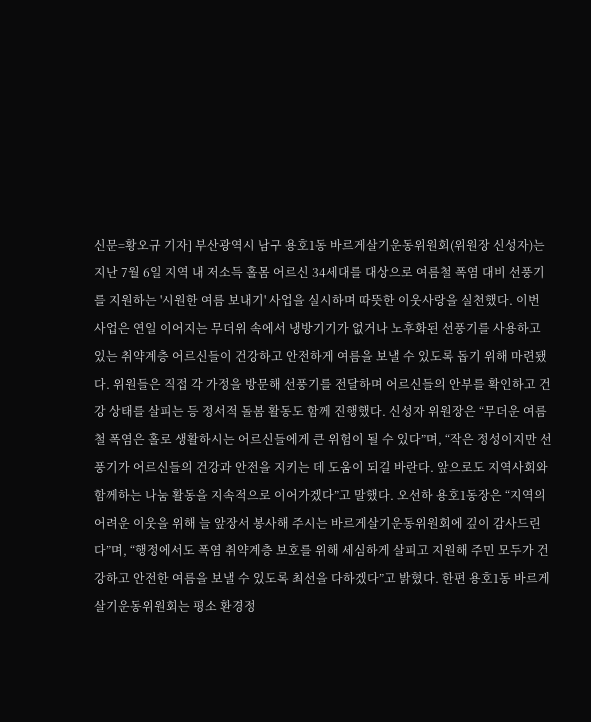신문=황오규 기자] 부산광역시 남구 용호1동 바르게살기운동위원회(위원장 신성자)는 지난 7월 6일 지역 내 저소득 홀몸 어르신 34세대를 대상으로 여름철 폭염 대비 선풍기를 지원하는 '시원한 여름 보내기' 사업을 실시하며 따뜻한 이웃사랑을 실천했다. 이번 사업은 연일 이어지는 무더위 속에서 냉방기기가 없거나 노후화된 선풍기를 사용하고 있는 취약계층 어르신들이 건강하고 안전하게 여름을 보낼 수 있도록 돕기 위해 마련됐다. 위원들은 직접 각 가정을 방문해 선풍기를 전달하며 어르신들의 안부를 확인하고 건강 상태를 살피는 등 정서적 돌봄 활동도 함께 진행했다. 신성자 위원장은 “무더운 여름철 폭염은 홀로 생활하시는 어르신들에게 큰 위험이 될 수 있다”며, “작은 정성이지만 선풍기가 어르신들의 건강과 안전을 지키는 데 도움이 되길 바란다. 앞으로도 지역사회와 함께하는 나눔 활동을 지속적으로 이어가겠다”고 말했다. 오선하 용호1동장은 “지역의 어려운 이웃을 위해 늘 앞장서 봉사해 주시는 바르게살기운동위원회에 깊이 감사드린다”며, “행정에서도 폭염 취약계층 보호를 위해 세심하게 살피고 지원해 주민 모두가 건강하고 안전한 여름을 보낼 수 있도록 최선을 다하겠다”고 밝혔다. 한편 용호1동 바르게살기운동위원회는 평소 환경정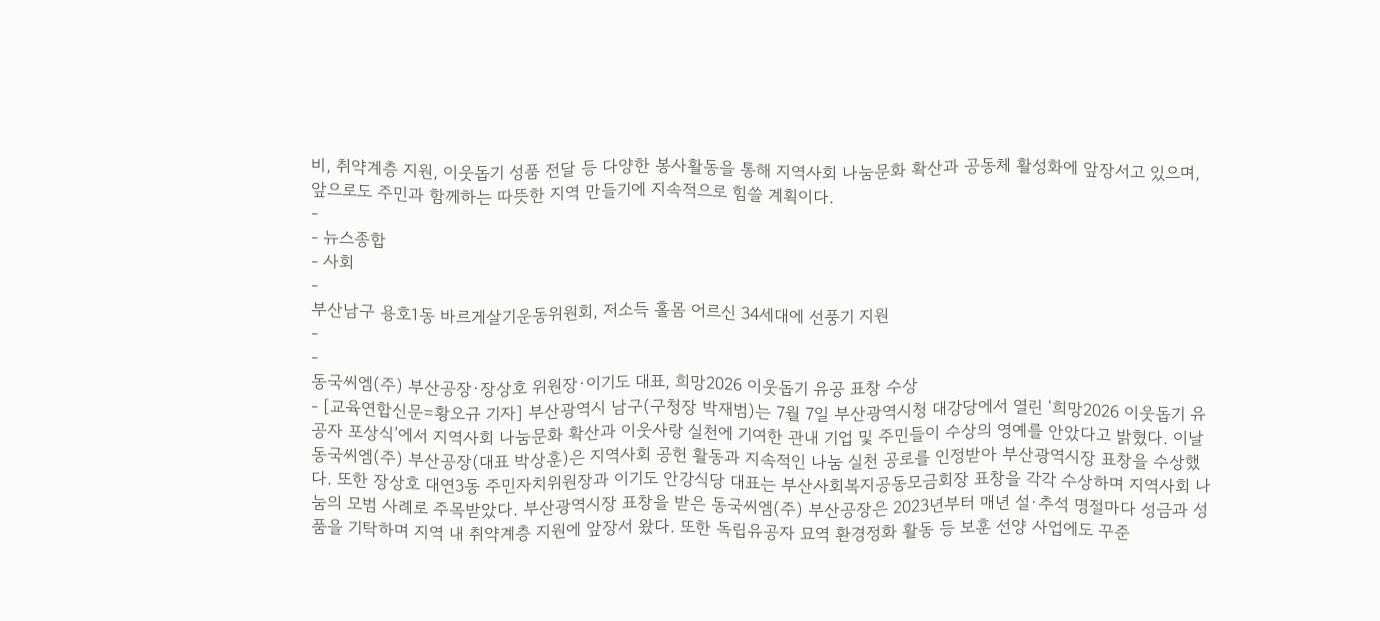비, 취약계층 지원, 이웃돕기 성품 전달 등 다양한 봉사활동을 통해 지역사회 나눔문화 확산과 공동체 활성화에 앞장서고 있으며, 앞으로도 주민과 함께하는 따뜻한 지역 만들기에 지속적으로 힘쓸 계획이다.
-
- 뉴스종합
- 사회
-
부산남구 용호1동 바르게살기운동위원회, 저소득 홀몸 어르신 34세대에 선풍기 지원
-
-
동국씨엠(주) 부산공장·장상호 위원장·이기도 대표, 희망2026 이웃돕기 유공 표창 수상
- [교육연합신문=황오규 기자] 부산광역시 남구(구청장 박재범)는 7월 7일 부산광역시청 대강당에서 열린 ‘희망2026 이웃돕기 유공자 포상식’에서 지역사회 나눔문화 확산과 이웃사랑 실천에 기여한 관내 기업 및 주민들이 수상의 영예를 안았다고 밝혔다. 이날 동국씨엠(주) 부산공장(대표 박상훈)은 지역사회 공헌 활동과 지속적인 나눔 실천 공로를 인정받아 부산광역시장 표창을 수상했다. 또한 장상호 대연3동 주민자치위원장과 이기도 안강식당 대표는 부산사회복지공동모금회장 표창을 각각 수상하며 지역사회 나눔의 모범 사례로 주목받았다. 부산광역시장 표창을 받은 동국씨엠(주) 부산공장은 2023년부터 매년 설·추석 명절마다 성금과 성품을 기탁하며 지역 내 취약계층 지원에 앞장서 왔다. 또한 독립유공자 묘역 환경정화 활동 등 보훈 선양 사업에도 꾸준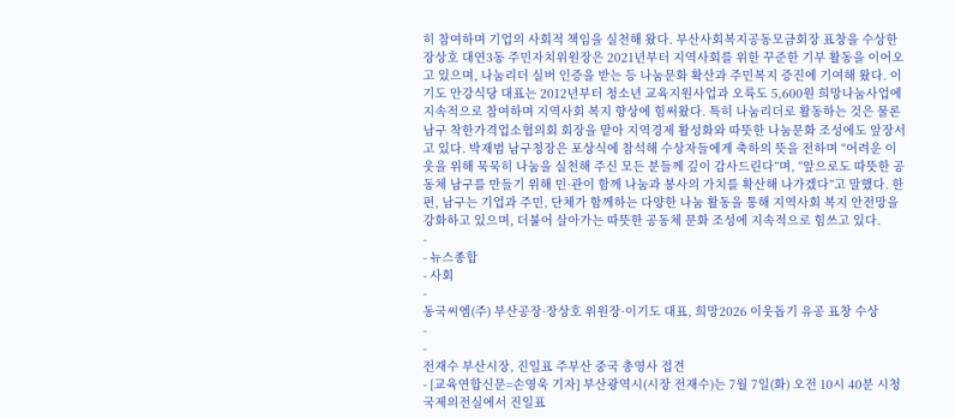히 참여하며 기업의 사회적 책임을 실천해 왔다. 부산사회복지공동모금회장 표창을 수상한 장상호 대연3동 주민자치위원장은 2021년부터 지역사회를 위한 꾸준한 기부 활동을 이어오고 있으며, 나눔리더 실버 인증을 받는 등 나눔문화 확산과 주민복지 증진에 기여해 왔다. 이기도 안강식당 대표는 2012년부터 청소년 교육지원사업과 오륙도 5,600원 희망나눔사업에 지속적으로 참여하며 지역사회 복지 향상에 힘써왔다. 특히 나눔리더로 활동하는 것은 물론 남구 착한가격업소협의회 회장을 맡아 지역경제 활성화와 따뜻한 나눔문화 조성에도 앞장서고 있다. 박재범 남구청장은 포상식에 참석해 수상자들에게 축하의 뜻을 전하며 “어려운 이웃을 위해 묵묵히 나눔을 실천해 주신 모든 분들께 깊이 감사드린다”며, “앞으로도 따뜻한 공동체 남구를 만들기 위해 민·관이 함께 나눔과 봉사의 가치를 확산해 나가겠다”고 말했다. 한편, 남구는 기업과 주민, 단체가 함께하는 다양한 나눔 활동을 통해 지역사회 복지 안전망을 강화하고 있으며, 더불어 살아가는 따뜻한 공동체 문화 조성에 지속적으로 힘쓰고 있다.
-
- 뉴스종합
- 사회
-
동국씨엠(주) 부산공장·장상호 위원장·이기도 대표, 희망2026 이웃돕기 유공 표창 수상
-
-
전재수 부산시장, 진일표 주부산 중국 총영사 접견
- [교육연합신문=손영욱 기자] 부산광역시(시장 전재수)는 7월 7일(화) 오전 10시 40분 시청 국제의전실에서 진일표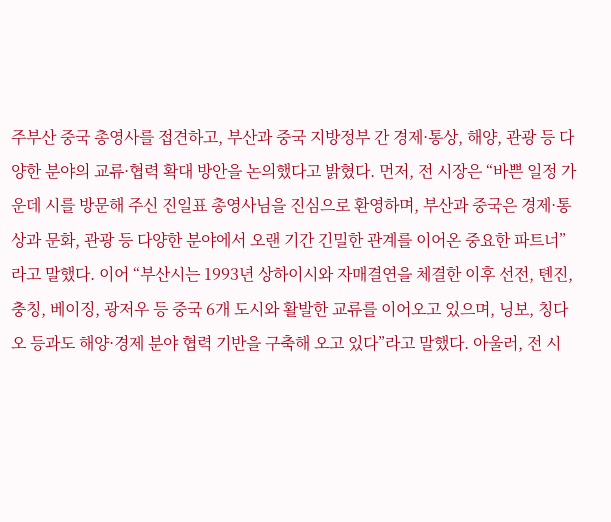주부산 중국 총영사를 접견하고, 부산과 중국 지방정부 간 경제·통상, 해양, 관광 등 다양한 분야의 교류·협력 확대 방안을 논의했다고 밝혔다. 먼저, 전 시장은 “바쁜 일정 가운데 시를 방문해 주신 진일표 총영사님을 진심으로 환영하며, 부산과 중국은 경제·통상과 문화, 관광 등 다양한 분야에서 오랜 기간 긴밀한 관계를 이어온 중요한 파트너”라고 말했다. 이어 “부산시는 1993년 상하이시와 자매결연을 체결한 이후 선전, 톈진, 충칭, 베이징, 광저우 등 중국 6개 도시와 활발한 교류를 이어오고 있으며, 닝보, 칭다오 등과도 해양·경제 분야 협력 기반을 구축해 오고 있다”라고 말했다. 아울러, 전 시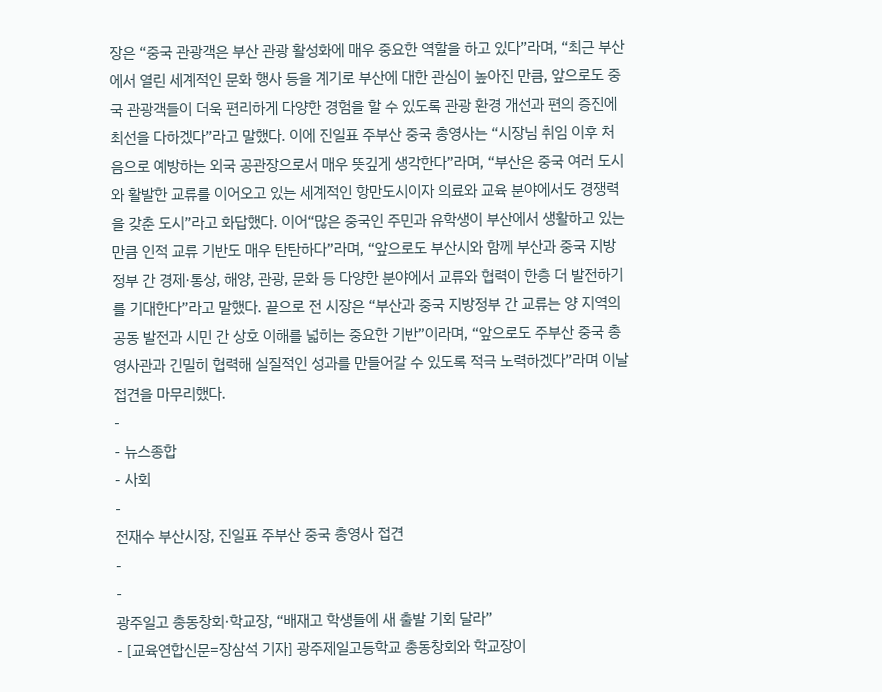장은 “중국 관광객은 부산 관광 활성화에 매우 중요한 역할을 하고 있다”라며, “최근 부산에서 열린 세계적인 문화 행사 등을 계기로 부산에 대한 관심이 높아진 만큼, 앞으로도 중국 관광객들이 더욱 편리하게 다양한 경험을 할 수 있도록 관광 환경 개선과 편의 증진에 최선을 다하겠다”라고 말했다. 이에 진일표 주부산 중국 총영사는 “시장님 취임 이후 처음으로 예방하는 외국 공관장으로서 매우 뜻깊게 생각한다”라며, “부산은 중국 여러 도시와 활발한 교류를 이어오고 있는 세계적인 항만도시이자 의료와 교육 분야에서도 경쟁력을 갖춘 도시”라고 화답했다. 이어“많은 중국인 주민과 유학생이 부산에서 생활하고 있는 만큼 인적 교류 기반도 매우 탄탄하다”라며, “앞으로도 부산시와 함께 부산과 중국 지방정부 간 경제·통상, 해양, 관광, 문화 등 다양한 분야에서 교류와 협력이 한층 더 발전하기를 기대한다”라고 말했다. 끝으로 전 시장은 “부산과 중국 지방정부 간 교류는 양 지역의 공동 발전과 시민 간 상호 이해를 넓히는 중요한 기반”이라며, “앞으로도 주부산 중국 총영사관과 긴밀히 협력해 실질적인 성과를 만들어갈 수 있도록 적극 노력하겠다”라며 이날 접견을 마무리했다.
-
- 뉴스종합
- 사회
-
전재수 부산시장, 진일표 주부산 중국 총영사 접견
-
-
광주일고 총동창회·학교장, “배재고 학생들에 새 출발 기회 달라”
- [교육연합신문=장삼석 기자] 광주제일고등학교 총동창회와 학교장이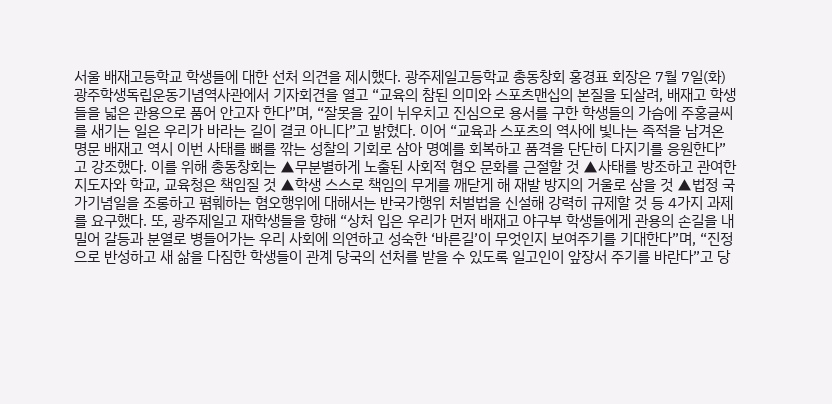서울 배재고등학교 학생들에 대한 선처 의견을 제시했다. 광주제일고등학교 총동창회 홍경표 회장은 7월 7일(화) 광주학생독립운동기념역사관에서 기자회견을 열고 “교육의 참된 의미와 스포츠맨십의 본질을 되살려, 배재고 학생들을 넓은 관용으로 품어 안고자 한다”며, “잘못을 깊이 뉘우치고 진심으로 용서를 구한 학생들의 가슴에 주홍글씨를 새기는 일은 우리가 바라는 길이 결코 아니다”고 밝혔다. 이어 “교육과 스포츠의 역사에 빛나는 족적을 남겨온 명문 배재고 역시 이번 사태를 뼈를 깎는 성찰의 기회로 삼아 명예를 회복하고 품격을 단단히 다지기를 응원한다”고 강조했다. 이를 위해 총동창회는 ▲무분별하게 노출된 사회적 혐오 문화를 근절할 것 ▲사태를 방조하고 관여한 지도자와 학교, 교육청은 책임질 것 ▲학생 스스로 책임의 무게를 깨닫게 해 재발 방지의 거울로 삼을 것 ▲법정 국가기념일을 조롱하고 폄훼하는 혐오행위에 대해서는 반국가행위 처벌법을 신설해 강력히 규제할 것 등 4가지 과제를 요구했다. 또, 광주제일고 재학생들을 향해 “상처 입은 우리가 먼저 배재고 야구부 학생들에게 관용의 손길을 내밀어 갈등과 분열로 병들어가는 우리 사회에 의연하고 성숙한 ‘바른길’이 무엇인지 보여주기를 기대한다”며, “진정으로 반성하고 새 삶을 다짐한 학생들이 관계 당국의 선처를 받을 수 있도록 일고인이 앞장서 주기를 바란다”고 당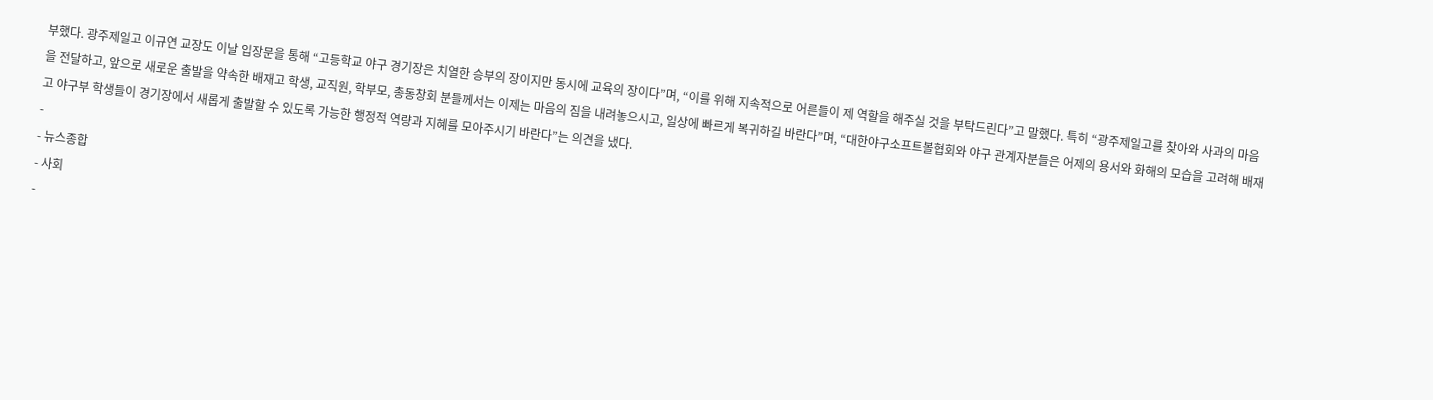부했다. 광주제일고 이규연 교장도 이날 입장문을 통해 “고등학교 야구 경기장은 치열한 승부의 장이지만 동시에 교육의 장이다”며, “이를 위해 지속적으로 어른들이 제 역할을 해주실 것을 부탁드린다”고 말했다. 특히 “광주제일고를 찾아와 사과의 마음을 전달하고, 앞으로 새로운 출발을 약속한 배재고 학생, 교직원, 학부모, 총동창회 분들께서는 이제는 마음의 짐을 내려놓으시고, 일상에 빠르게 복귀하길 바란다”며, “대한야구소프트볼협회와 야구 관계자분들은 어제의 용서와 화해의 모습을 고려해 배재고 야구부 학생들이 경기장에서 새롭게 출발할 수 있도록 가능한 행정적 역량과 지혜를 모아주시기 바란다”는 의견을 냈다.
-
- 뉴스종합
- 사회
-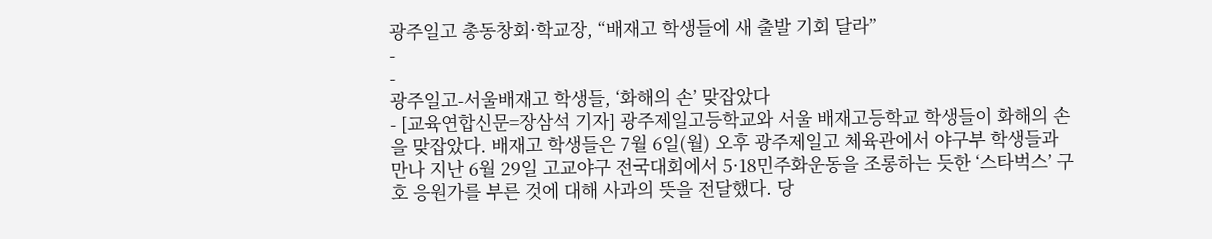광주일고 총동창회·학교장, “배재고 학생들에 새 출발 기회 달라”
-
-
광주일고-서울배재고 학생들, ‘화해의 손’ 맞잡았다
- [교육연합신문=장삼석 기자] 광주제일고등학교와 서울 배재고등학교 학생들이 화해의 손을 맞잡았다. 배재고 학생들은 7월 6일(월) 오후 광주제일고 체육관에서 야구부 학생들과 만나 지난 6월 29일 고교야구 전국대회에서 5·18민주화운동을 조롱하는 듯한 ‘스타벅스’ 구호 응원가를 부른 것에 대해 사과의 뜻을 전달했다. 당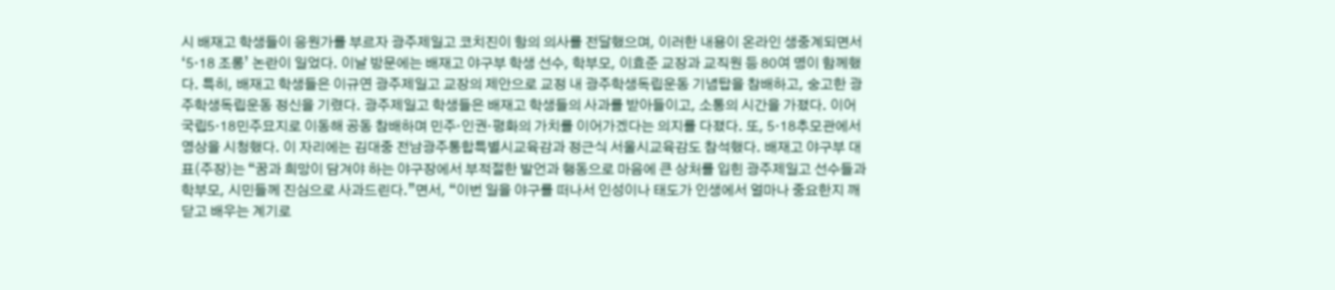시 배재고 학생들이 응원가를 부르자 광주제일고 코치진이 항의 의사를 전달했으며, 이러한 내용이 온라인 생중계되면서 ‘5·18 조롱’ 논란이 일었다. 이날 방문에는 배재고 야구부 학생 선수, 학부모, 이효준 교장과 교직원 등 80여 명이 함께했다. 특히, 배재고 학생들은 이규연 광주제일고 교장의 제안으로 교정 내 광주학생독립운동 기념탑을 참배하고, 숭고한 광주학생독립운동 정신을 기렸다. 광주제일고 학생들은 배재고 학생들의 사과를 받아들이고, 소통의 시간을 가졌다. 이어 국립5·18민주묘지로 이동해 공동 참배하며 민주·인권·평화의 가치를 이어가겠다는 의지를 다졌다. 또, 5·18추모관에서 영상을 시청했다. 이 자리에는 김대중 전남광주통합특별시교육감과 정근식 서울시교육감도 참석했다. 배재고 야구부 대표(주장)는 “꿈과 희망이 담겨야 하는 야구장에서 부적절한 발언과 행동으로 마음에 큰 상처를 입힌 광주제일고 선수들과 학부모, 시민들께 진심으로 사과드린다.”면서, “이번 일을 야구를 떠나서 인성이나 태도가 인생에서 얼마나 중요한지 깨닫고 배우는 계기로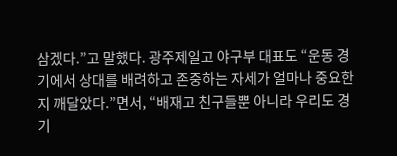삼겠다.”고 말했다. 광주제일고 야구부 대표도 “운동 경기에서 상대를 배려하고 존중하는 자세가 얼마나 중요한지 깨달았다.”면서, “배재고 친구들뿐 아니라 우리도 경기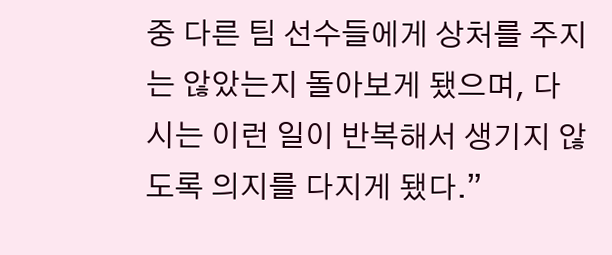중 다른 팀 선수들에게 상처를 주지는 않았는지 돌아보게 됐으며, 다시는 이런 일이 반복해서 생기지 않도록 의지를 다지게 됐다.”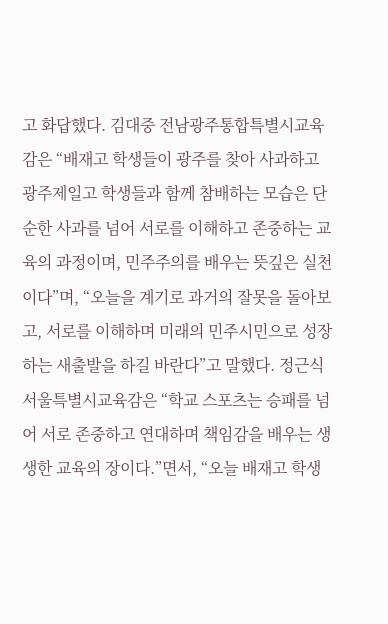고 화답했다. 김대중 전남광주통합특별시교육감은 “배재고 학생들이 광주를 찾아 사과하고 광주제일고 학생들과 함께 참배하는 모습은 단순한 사과를 넘어 서로를 이해하고 존중하는 교육의 과정이며, 민주주의를 배우는 뜻깊은 실천이다”며, “오늘을 계기로 과거의 잘못을 돌아보고, 서로를 이해하며 미래의 민주시민으로 성장하는 새출발을 하길 바란다”고 말했다. 정근식 서울특별시교육감은 “학교 스포츠는 승패를 넘어 서로 존중하고 연대하며 책임감을 배우는 생생한 교육의 장이다.”면서, “오늘 배재고 학생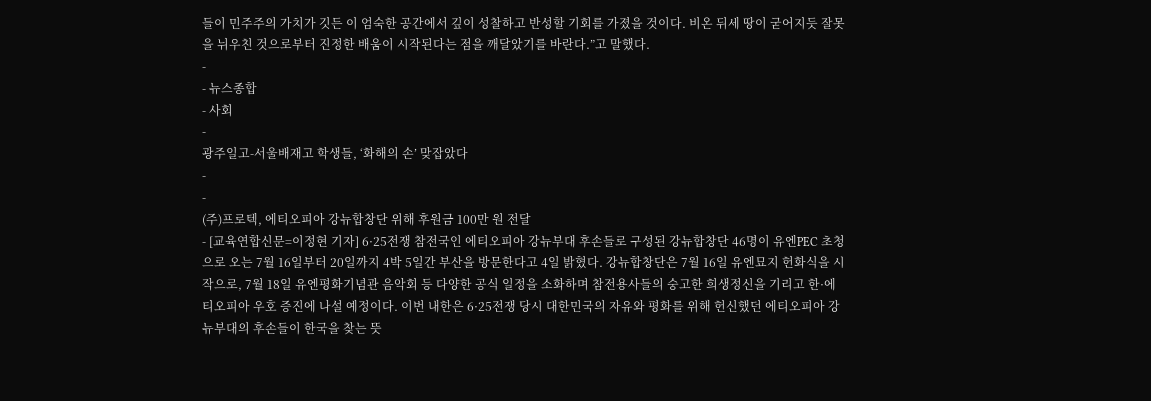들이 민주주의 가치가 깃든 이 엄숙한 공간에서 깊이 성찰하고 반성할 기회를 가졌을 것이다. 비온 뒤세 땅이 굳어지듯 잘못을 뉘우친 것으로부터 진정한 배움이 시작된다는 점을 깨달았기를 바란다.”고 말했다.
-
- 뉴스종합
- 사회
-
광주일고-서울배재고 학생들, ‘화해의 손’ 맞잡았다
-
-
(주)프로텍, 에티오피아 강뉴합창단 위해 후원금 100만 원 전달
- [교육연합신문=이정현 기자] 6·25전쟁 참전국인 에티오피아 강뉴부대 후손들로 구성된 강뉴합창단 46명이 유엔PEC 초청으로 오는 7월 16일부터 20일까지 4박 5일간 부산을 방문한다고 4일 밝혔다. 강뉴합창단은 7월 16일 유엔묘지 헌화식을 시작으로, 7월 18일 유엔평화기념관 음악회 등 다양한 공식 일정을 소화하며 참전용사들의 숭고한 희생정신을 기리고 한·에티오피아 우호 증진에 나설 예정이다. 이번 내한은 6·25전쟁 당시 대한민국의 자유와 평화를 위해 헌신했던 에티오피아 강뉴부대의 후손들이 한국을 찾는 뜻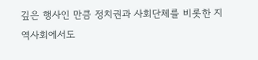깊은 행사인 만큼 정치권과 사회단체를 비롯한 지역사회에서도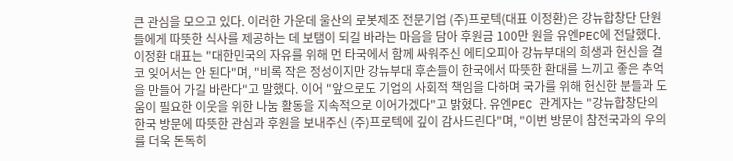큰 관심을 모으고 있다. 이러한 가운데 울산의 로봇제조 전문기업 (주)프로텍(대표 이정환)은 강뉴합창단 단원들에게 따뜻한 식사를 제공하는 데 보탬이 되길 바라는 마음을 담아 후원금 100만 원을 유엔PEC에 전달했다. 이정환 대표는 "대한민국의 자유를 위해 먼 타국에서 함께 싸워주신 에티오피아 강뉴부대의 희생과 헌신을 결코 잊어서는 안 된다"며, "비록 작은 정성이지만 강뉴부대 후손들이 한국에서 따뜻한 환대를 느끼고 좋은 추억을 만들어 가길 바란다"고 말했다. 이어 "앞으로도 기업의 사회적 책임을 다하며 국가를 위해 헌신한 분들과 도움이 필요한 이웃을 위한 나눔 활동을 지속적으로 이어가겠다"고 밝혔다. 유엔PEC 관계자는 "강뉴합창단의 한국 방문에 따뜻한 관심과 후원을 보내주신 (주)프로텍에 깊이 감사드린다"며, "이번 방문이 참전국과의 우의를 더욱 돈독히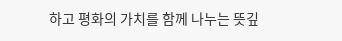하고 평화의 가치를 함께 나누는 뜻깊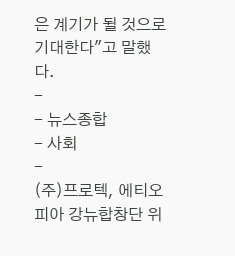은 계기가 될 것으로 기대한다"고 말했다.
-
- 뉴스종합
- 사회
-
(주)프로텍, 에티오피아 강뉴합창단 위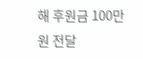해 후원금 100만 원 전달